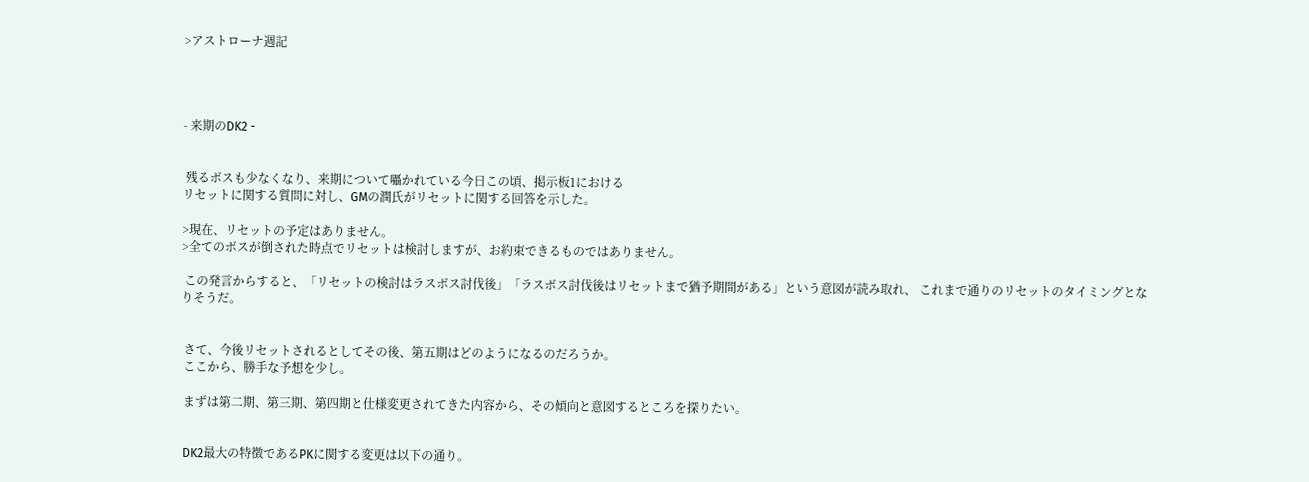>アストローナ週記




- 来期のDK2 -


 残るボスも少なくなり、来期について囁かれている今日この頃、掲示板1における
リセットに関する質問に対し、GMの潤氏がリセットに関する回答を示した。

>現在、リセットの予定はありません。
>全てのボスが倒された時点でリセットは検討しますが、お約束できるものではありません。

 この発言からすると、「リセットの検討はラスボス討伐後」「ラスボス討伐後はリセットまで猶予期間がある」という意図が読み取れ、 これまで通りのリセットのタイミングとなりそうだ。


 さて、今後リセットされるとしてその後、第五期はどのようになるのだろうか。
 ここから、勝手な予想を少し。

 まずは第二期、第三期、第四期と仕様変更されてきた内容から、その傾向と意図するところを探りたい。


 DK2最大の特徴であるPKに関する変更は以下の通り。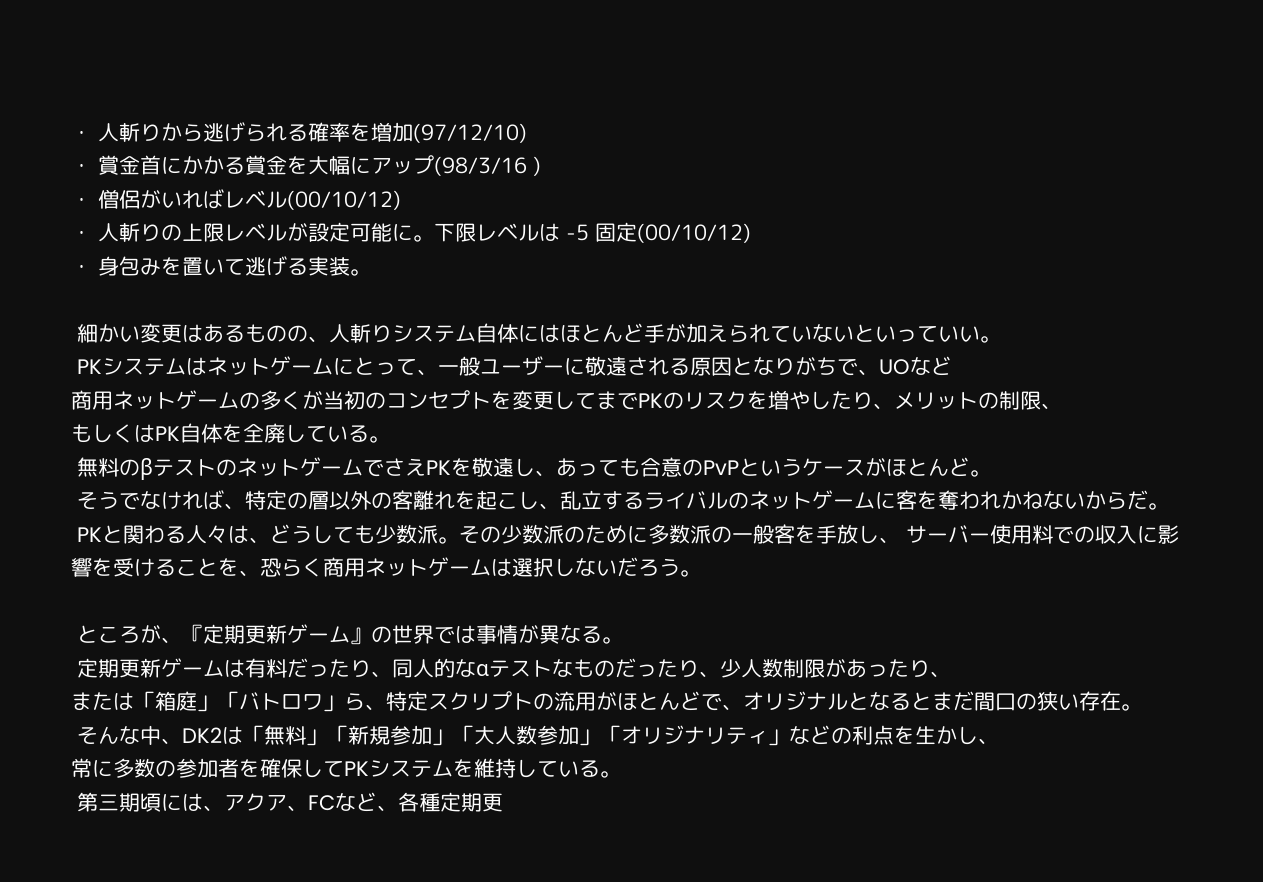・ 人斬りから逃げられる確率を増加(97/12/10)
・ 賞金首にかかる賞金を大幅にアップ(98/3/16 )
・ 僧侶がいればレベル(00/10/12)
・ 人斬りの上限レベルが設定可能に。下限レベルは -5 固定(00/10/12)
・ 身包みを置いて逃げる実装。

 細かい変更はあるものの、人斬りシステム自体にはほとんど手が加えられていないといっていい。
 PKシステムはネットゲームにとって、一般ユーザーに敬遠される原因となりがちで、UOなど
商用ネットゲームの多くが当初のコンセプトを変更してまでPKのリスクを増やしたり、メリットの制限、
もしくはPK自体を全廃している。
 無料のβテストのネットゲームでさえPKを敬遠し、あっても合意のPvPというケースがほとんど。
 そうでなければ、特定の層以外の客離れを起こし、乱立するライバルのネットゲームに客を奪われかねないからだ。
 PKと関わる人々は、どうしても少数派。その少数派のために多数派の一般客を手放し、 サーバー使用料での収入に影響を受けることを、恐らく商用ネットゲームは選択しないだろう。

 ところが、『定期更新ゲーム』の世界では事情が異なる。
 定期更新ゲームは有料だったり、同人的なαテストなものだったり、少人数制限があったり、
または「箱庭」「バトロワ」ら、特定スクリプトの流用がほとんどで、オリジナルとなるとまだ間口の狭い存在。
 そんな中、DK2は「無料」「新規参加」「大人数参加」「オリジナリティ」などの利点を生かし、
常に多数の参加者を確保してPKシステムを維持している。
 第三期頃には、アクア、FCなど、各種定期更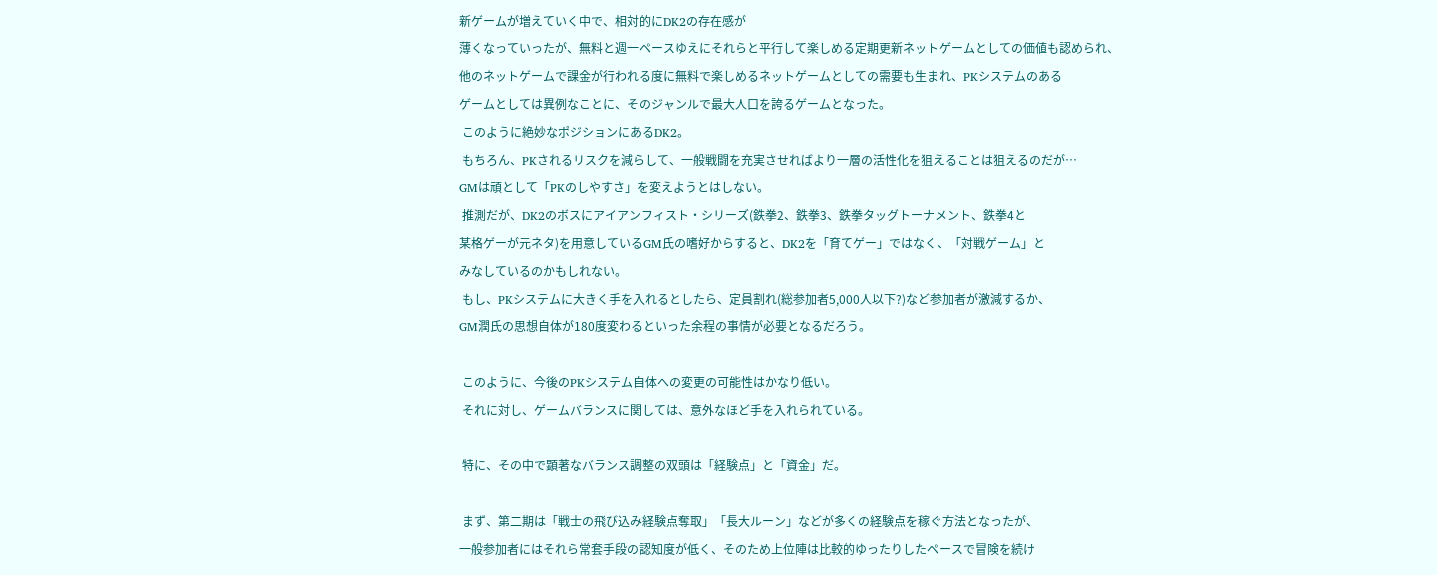新ゲームが増えていく中で、相対的にDK2の存在感が
薄くなっていったが、無料と週一ペースゆえにそれらと平行して楽しめる定期更新ネットゲームとしての価値も認められ、
他のネットゲームで課金が行われる度に無料で楽しめるネットゲームとしての需要も生まれ、PKシステムのある
ゲームとしては異例なことに、そのジャンルで最大人口を誇るゲームとなった。
 このように絶妙なポジションにあるDK2。
 もちろん、PKされるリスクを減らして、一般戦闘を充実させればより一層の活性化を狙えることは狙えるのだが…
GMは頑として「PKのしやすさ」を変えようとはしない。
 推測だが、DK2のボスにアイアンフィスト・シリーズ(鉄拳2、鉄拳3、鉄拳タッグトーナメント、鉄拳4と
某格ゲーが元ネタ)を用意しているGM氏の嗜好からすると、DK2を「育てゲー」ではなく、「対戦ゲーム」と
みなしているのかもしれない。
 もし、PKシステムに大きく手を入れるとしたら、定員割れ(総参加者5,000人以下?)など参加者が激減するか、
GM潤氏の思想自体が180度変わるといった余程の事情が必要となるだろう。

 このように、今後のPKシステム自体への変更の可能性はかなり低い。
 それに対し、ゲームバランスに関しては、意外なほど手を入れられている。

 特に、その中で顕著なバランス調整の双頭は「経験点」と「資金」だ。

 まず、第二期は「戦士の飛び込み経験点奪取」「長大ルーン」などが多くの経験点を稼ぐ方法となったが、
一般参加者にはそれら常套手段の認知度が低く、そのため上位陣は比較的ゆったりしたペースで冒険を続け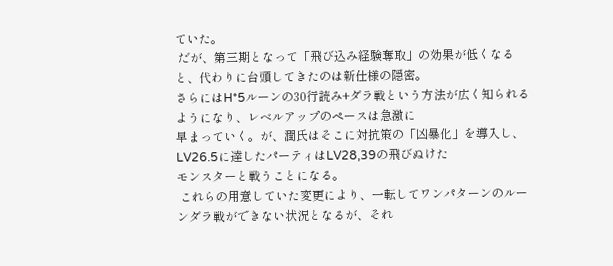ていた。
 だが、第三期となって「飛び込み経験奪取」の効果が低くなると、代わりに台頭してきたのは新仕様の隠密。
さらにはH*5ルーンの30行読み+ダラ戦という方法が広く知られるようになり、レベルアップのペースは急激に
早まっていく。が、潤氏はそこに対抗策の「凶暴化」を導入し、LV26.5に達したパーティはLV28,39の飛びぬけた
モンスターと戦うことになる。
 これらの用意していた変更により、一転してワンパターンのルーンダラ戦ができない状況となるが、それ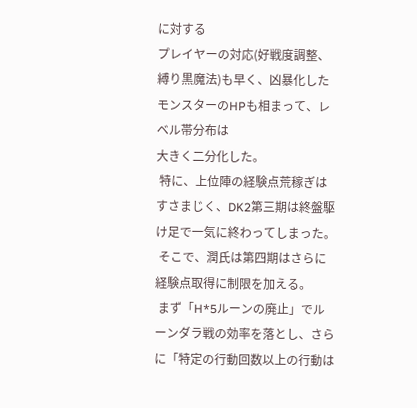に対する
プレイヤーの対応(好戦度調整、縛り黒魔法)も早く、凶暴化したモンスターのHPも相まって、レベル帯分布は
大きく二分化した。
 特に、上位陣の経験点荒稼ぎはすさまじく、DK2第三期は終盤駆け足で一気に終わってしまった。
 そこで、潤氏は第四期はさらに経験点取得に制限を加える。
 まず「H*5ルーンの廃止」でルーンダラ戦の効率を落とし、さらに「特定の行動回数以上の行動は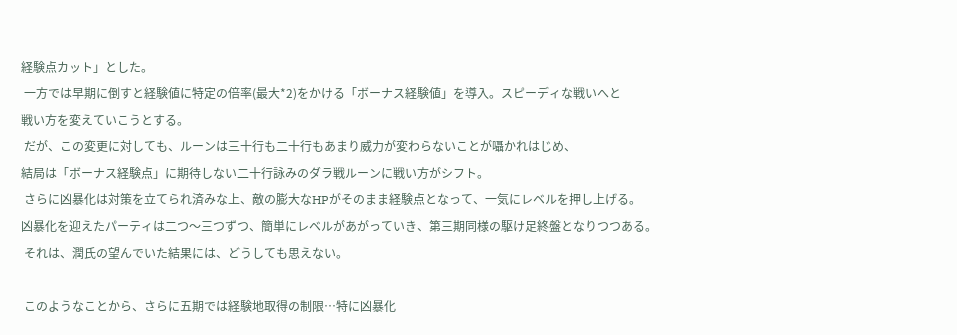経験点カット」とした。
 一方では早期に倒すと経験値に特定の倍率(最大*2)をかける「ボーナス経験値」を導入。スピーディな戦いへと
戦い方を変えていこうとする。
 だが、この変更に対しても、ルーンは三十行も二十行もあまり威力が変わらないことが囁かれはじめ、
結局は「ボーナス経験点」に期待しない二十行詠みのダラ戦ルーンに戦い方がシフト。
 さらに凶暴化は対策を立てられ済みな上、敵の膨大なHPがそのまま経験点となって、一気にレベルを押し上げる。
凶暴化を迎えたパーティは二つ〜三つずつ、簡単にレベルがあがっていき、第三期同様の駆け足終盤となりつつある。
 それは、潤氏の望んでいた結果には、どうしても思えない。

 このようなことから、さらに五期では経験地取得の制限…特に凶暴化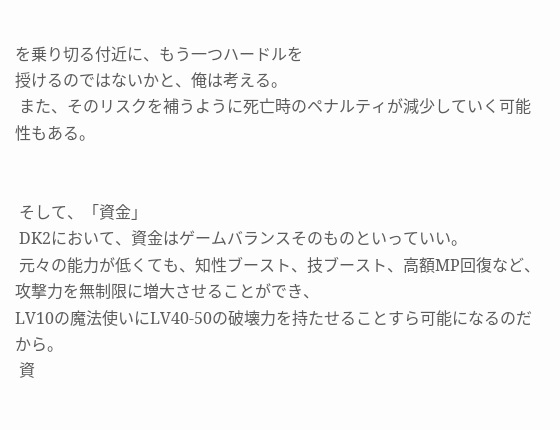を乗り切る付近に、もう一つハードルを
授けるのではないかと、俺は考える。
 また、そのリスクを補うように死亡時のペナルティが減少していく可能性もある。


 そして、「資金」
 DK2において、資金はゲームバランスそのものといっていい。
 元々の能力が低くても、知性ブースト、技ブースト、高額MP回復など、攻撃力を無制限に増大させることができ、
LV10の魔法使いにLV40-50の破壊力を持たせることすら可能になるのだから。
 資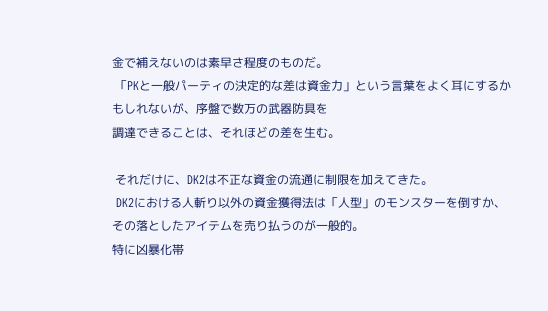金で補えないのは素早さ程度のものだ。
 「PKと一般パーティの決定的な差は資金力」という言葉をよく耳にするかもしれないが、序盤で数万の武器防具を
調達できることは、それほどの差を生む。

 それだけに、DK2は不正な資金の流通に制限を加えてきた。
 DK2における人斬り以外の資金獲得法は「人型」のモンスターを倒すか、その落としたアイテムを売り払うのが一般的。
特に凶暴化帯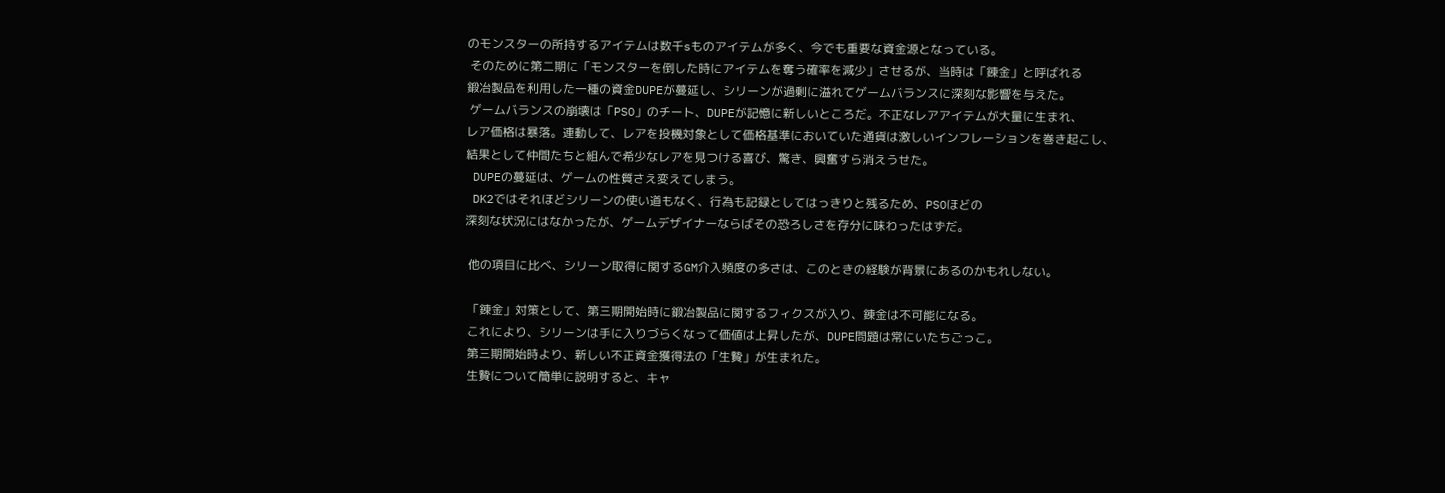のモンスターの所持するアイテムは数千sものアイテムが多く、今でも重要な資金源となっている。
 そのために第二期に「モンスターを倒した時にアイテムを奪う確率を減少」させるが、当時は「錬金」と呼ばれる
鍛冶製品を利用した一種の資金DUPEが蔓延し、シリーンが過剰に溢れてゲームバランスに深刻な影響を与えた。
 ゲームバランスの崩壊は「PSO」のチート、DUPEが記憶に新しいところだ。不正なレアアイテムが大量に生まれ、
レア価格は暴落。連動して、レアを投機対象として価格基準においていた通貨は激しいインフレーションを巻き起こし、
結果として仲間たちと組んで希少なレアを見つける喜び、驚き、興奮すら消えうせた。
 DUPEの蔓延は、ゲームの性質さえ変えてしまう。
 DK2ではそれほどシリーンの使い道もなく、行為も記録としてはっきりと残るため、PSOほどの
深刻な状況にはなかったが、ゲームデザイナーならばその恐ろしさを存分に味わったはずだ。

 他の項目に比べ、シリーン取得に関するGM介入頻度の多さは、このときの経験が背景にあるのかもれしない。

 「錬金」対策として、第三期開始時に鍛冶製品に関するフィクスが入り、錬金は不可能になる。
 これにより、シリーンは手に入りづらくなって価値は上昇したが、DUPE問題は常にいたちごっこ。
 第三期開始時より、新しい不正資金獲得法の「生贄」が生まれた。
 生贄について簡単に説明すると、キャ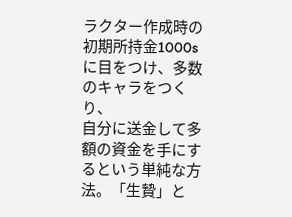ラクター作成時の初期所持金1000sに目をつけ、多数のキャラをつくり、
自分に送金して多額の資金を手にするという単純な方法。「生贄」と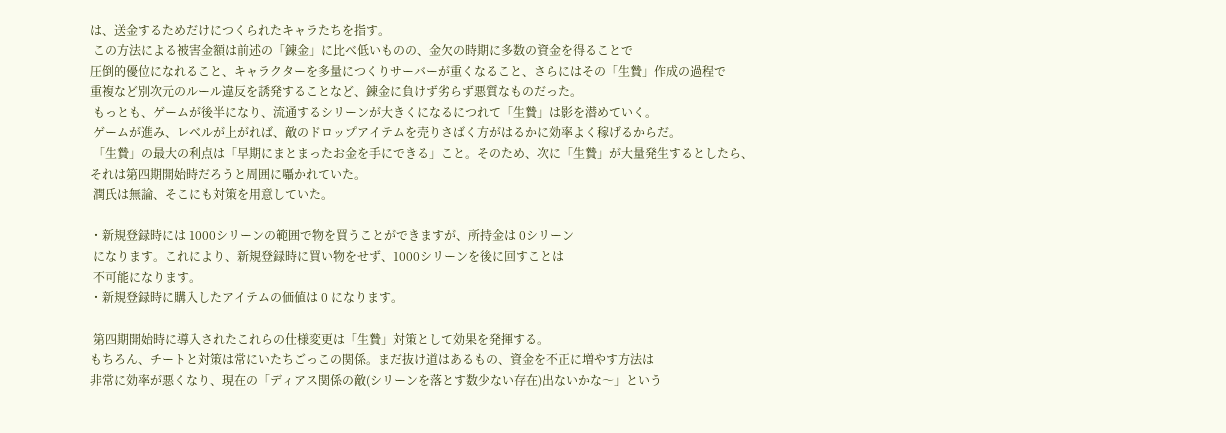は、送金するためだけにつくられたキャラたちを指す。
 この方法による被害金額は前述の「錬金」に比べ低いものの、金欠の時期に多数の資金を得ることで
圧倒的優位になれること、キャラクターを多量につくりサーバーが重くなること、さらにはその「生贄」作成の過程で
重複など別次元のルール違反を誘発することなど、錬金に負けず劣らず悪質なものだった。
 もっとも、ゲームが後半になり、流通するシリーンが大きくになるにつれて「生贄」は影を潜めていく。
 ゲームが進み、レベルが上がれば、敵のドロップアイテムを売りさばく方がはるかに効率よく稼げるからだ。
 「生贄」の最大の利点は「早期にまとまったお金を手にできる」こと。そのため、次に「生贄」が大量発生するとしたら、
それは第四期開始時だろうと周囲に囁かれていた。
 潤氏は無論、そこにも対策を用意していた。

・新規登録時には 1000シリーンの範囲で物を買うことができますが、所持金は 0シリーン
 になります。これにより、新規登録時に買い物をせず、1000シリーンを後に回すことは
 不可能になります。
・新規登録時に購入したアイテムの価値は 0 になります。

 第四期開始時に導入されたこれらの仕様変更は「生贄」対策として効果を発揮する。
もちろん、チートと対策は常にいたちごっこの関係。まだ抜け道はあるもの、資金を不正に増やす方法は
非常に効率が悪くなり、現在の「ディアス関係の敵(シリーンを落とす数少ない存在)出ないかな〜」という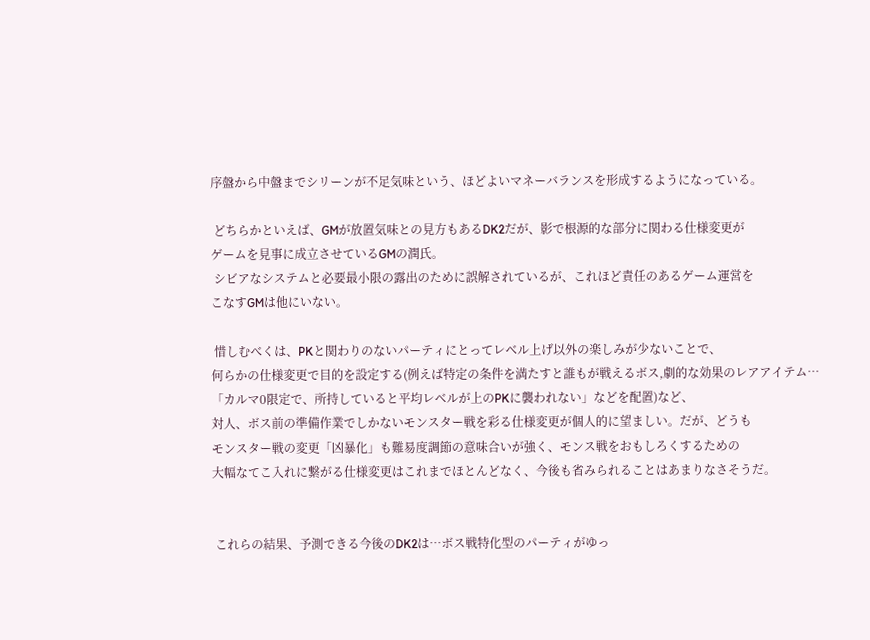序盤から中盤までシリーンが不足気味という、ほどよいマネーバランスを形成するようになっている。

 どちらかといえば、GMが放置気味との見方もあるDK2だが、影で根源的な部分に関わる仕様変更が
ゲームを見事に成立させているGMの潤氏。
 シビアなシステムと必要最小限の露出のために誤解されているが、これほど責任のあるゲーム運営を
こなすGMは他にいない。

 惜しむべくは、PKと関わりのないパーティにとってレベル上げ以外の楽しみが少ないことで、
何らかの仕様変更で目的を設定する(例えば特定の条件を満たすと誰もが戦えるボス,劇的な効果のレアアイテム…
「カルマ0限定で、所持していると平均レベルが上のPKに襲われない」などを配置)など、
対人、ボス前の準備作業でしかないモンスター戦を彩る仕様変更が個人的に望ましい。だが、どうも
モンスター戦の変更「凶暴化」も難易度調節の意味合いが強く、モンス戦をおもしろくするための
大幅なてこ入れに繋がる仕様変更はこれまでほとんどなく、今後も省みられることはあまりなさそうだ。


 これらの結果、予測できる今後のDK2は…ボス戦特化型のパーティがゆっ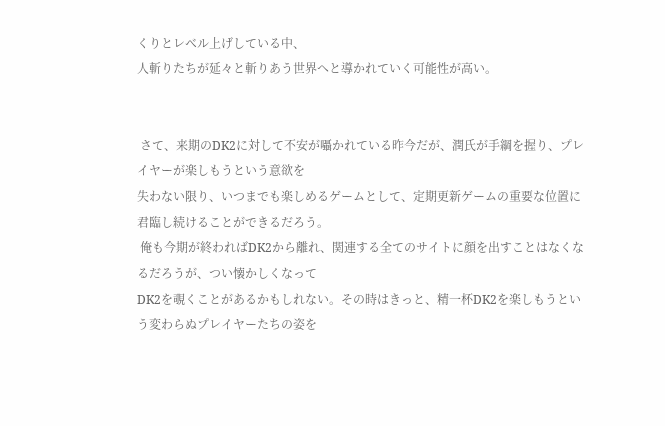くりとレベル上げしている中、
人斬りたちが延々と斬りあう世界へと導かれていく可能性が高い。


 さて、来期のDK2に対して不安が囁かれている昨今だが、潤氏が手綱を握り、プレイヤーが楽しもうという意欲を
失わない限り、いつまでも楽しめるゲームとして、定期更新ゲームの重要な位置に君臨し続けることができるだろう。
 俺も今期が終わればDK2から離れ、関連する全てのサイトに顔を出すことはなくなるだろうが、つい懐かしくなって
DK2を覗くことがあるかもしれない。その時はきっと、精一杯DK2を楽しもうという変わらぬプレイヤーたちの姿を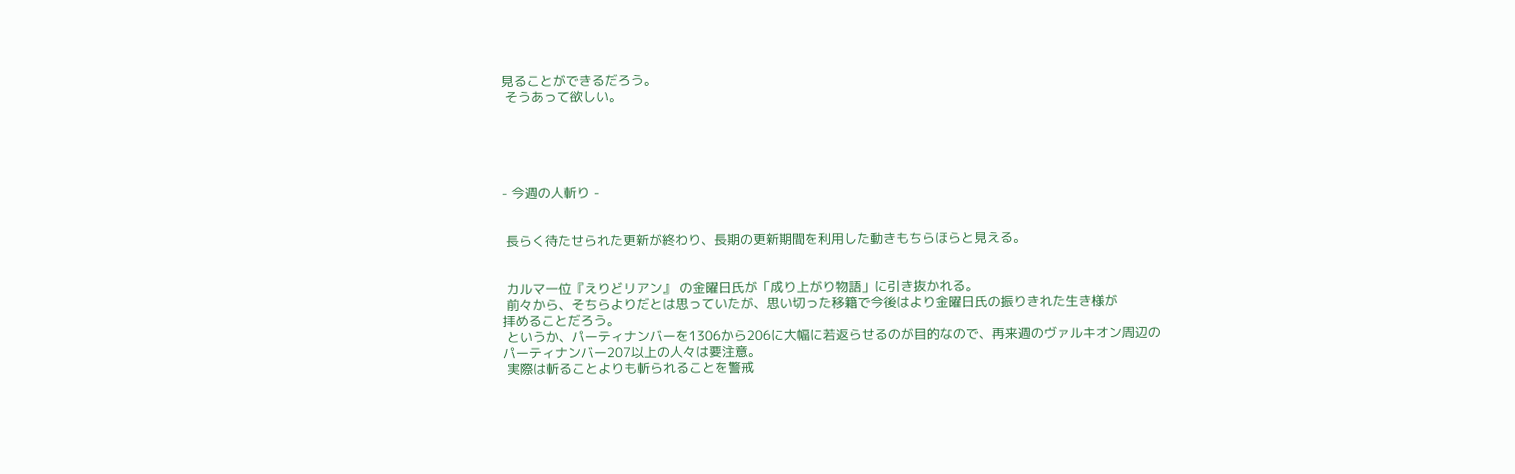見ることができるだろう。
 そうあって欲しい。





- 今週の人斬り -


 長らく待たせられた更新が終わり、長期の更新期間を利用した動きもちらほらと見える。


 カルマ一位『えりどリアン』 の金曜日氏が「成り上がり物語」に引き抜かれる。
 前々から、そちらよりだとは思っていたが、思い切った移籍で今後はより金曜日氏の振りきれた生き様が
拝めることだろう。
 というか、パーティナンバーを1306から206に大幅に若返らせるのが目的なので、再来週のヴァルキオン周辺の
パーティナンバー207以上の人々は要注意。
 実際は斬ることよりも斬られることを警戒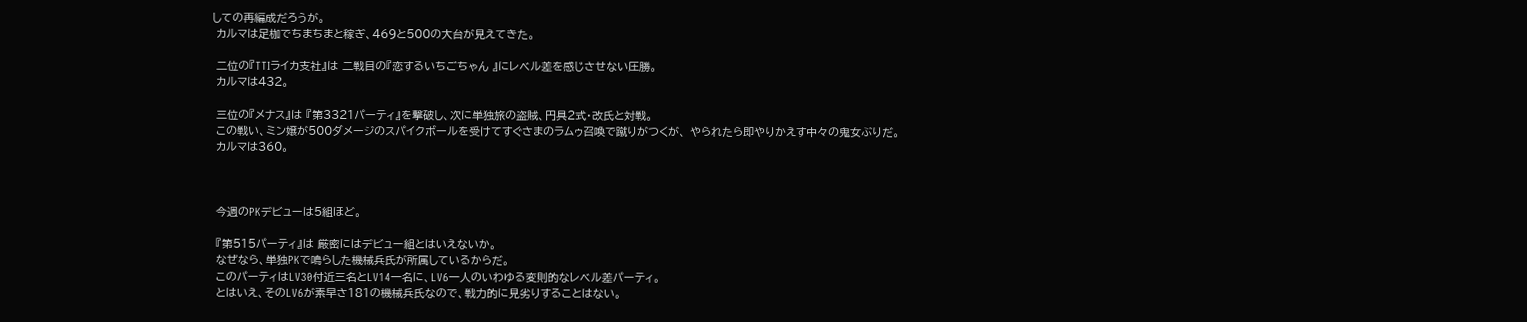しての再編成だろうが。
 カルマは足枷でちまちまと稼ぎ、469と500の大台が見えてきた。

 二位の『TTIライカ支社』は 二戦目の『恋するいちごちゃん 』にレベル差を感じさせない圧勝。
 カルマは432。

 三位の『メナス』は 『第3321パーティ』を撃破し、次に単独旅の盗賊、円具2式・改氏と対戦。
 この戦い、ミン嬢が500ダメージのスパイクボールを受けてすぐさまのラムゥ召喚で蹴りがつくが、 やられたら即やりかえす中々の鬼女ぶりだ。
 カルマは360。



 今週のPKデビューは5組ほど。

 『第515パーティ』は 厳密にはデビュー組とはいえないか。
 なぜなら、単独PKで鳴らした機械兵氏が所属しているからだ。
 このパーティはLV30付近三名とLV14一名に、LV6一人のいわゆる変則的なレベル差パーティ。
 とはいえ、そのLV6が素早さ181の機械兵氏なので、戦力的に見劣りすることはない。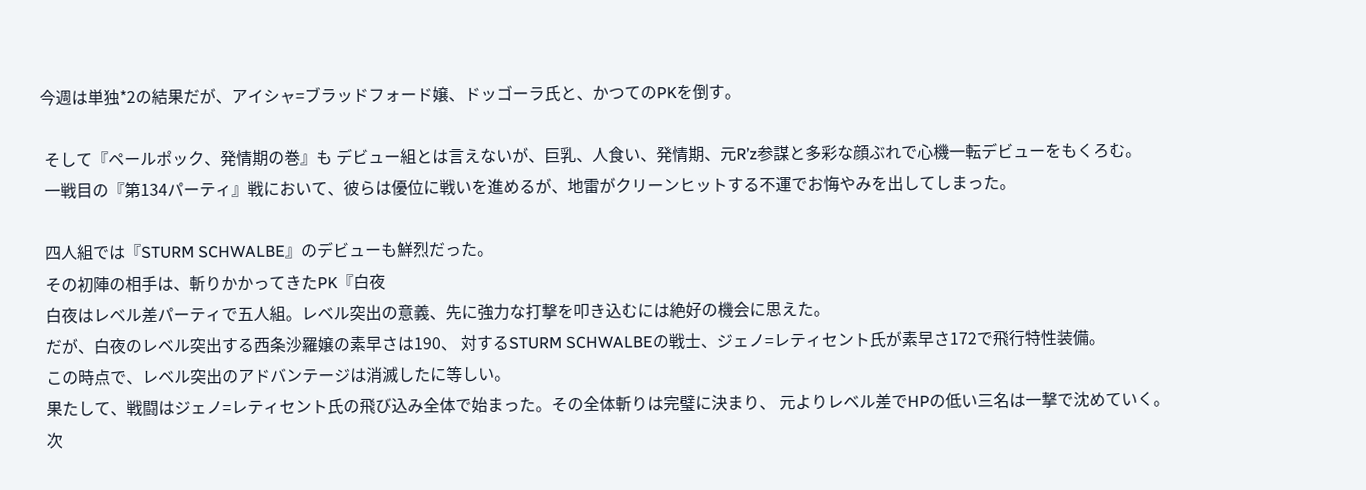今週は単独*2の結果だが、アイシャ=ブラッドフォード嬢、ドッゴーラ氏と、かつてのPKを倒す。

 そして『ペールポック、発情期の巻』も デビュー組とは言えないが、巨乳、人食い、発情期、元R’z参謀と多彩な顔ぶれで心機一転デビューをもくろむ。
 一戦目の『第134パーティ』戦において、彼らは優位に戦いを進めるが、地雷がクリーンヒットする不運でお悔やみを出してしまった。

 四人組では『STURM SCHWALBE』のデビューも鮮烈だった。
 その初陣の相手は、斬りかかってきたPK『白夜
 白夜はレベル差パーティで五人組。レベル突出の意義、先に強力な打撃を叩き込むには絶好の機会に思えた。
 だが、白夜のレベル突出する西条沙羅嬢の素早さは190、 対するSTURM SCHWALBEの戦士、ジェノ=レティセント氏が素早さ172で飛行特性装備。
 この時点で、レベル突出のアドバンテージは消滅したに等しい。
 果たして、戦闘はジェノ=レティセント氏の飛び込み全体で始まった。その全体斬りは完璧に決まり、 元よりレベル差でHPの低い三名は一撃で沈めていく。
 次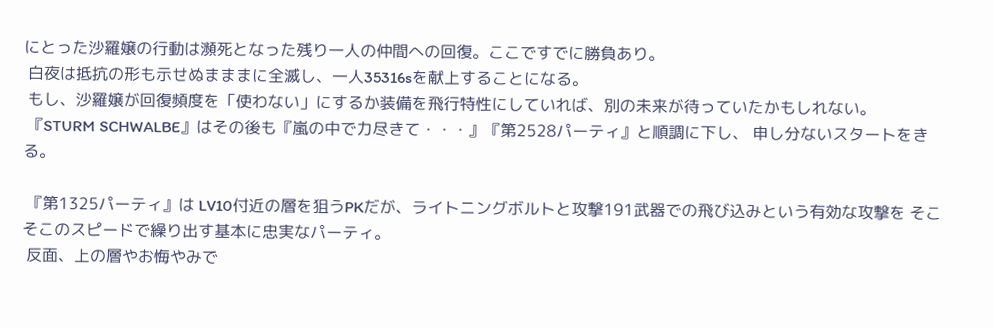にとった沙羅嬢の行動は瀕死となった残り一人の仲間への回復。ここですでに勝負あり。
 白夜は抵抗の形も示せぬまままに全滅し、一人35316sを献上することになる。
 もし、沙羅嬢が回復頻度を「使わない」にするか装備を飛行特性にしていれば、別の未来が待っていたかもしれない。
 『STURM SCHWALBE』はその後も『嵐の中で力尽きて・・・』『第2528パーティ』と順調に下し、 申し分ないスタートをきる。

 『第1325パーティ』は LV10付近の層を狙うPKだが、ライトニングボルトと攻撃191武器での飛び込みという有効な攻撃を そこそこのスピードで繰り出す基本に忠実なパーティ。
 反面、上の層やお悔やみで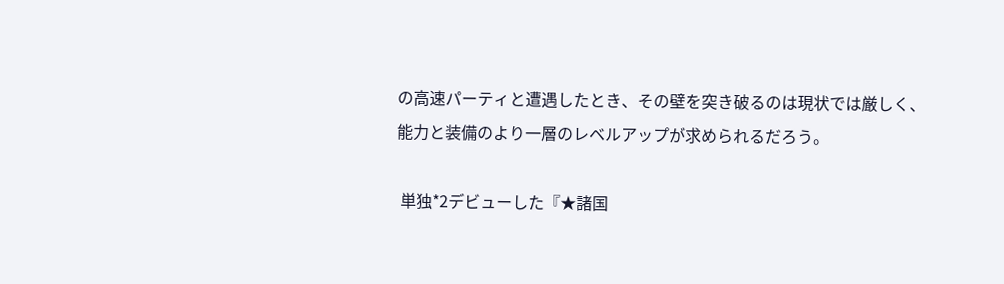の高速パーティと遭遇したとき、その壁を突き破るのは現状では厳しく、 能力と装備のより一層のレベルアップが求められるだろう。

 単独*2デビューした『★諸国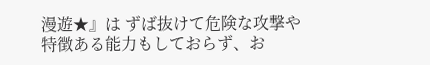漫遊★』は ずば抜けて危険な攻撃や特徴ある能力もしておらず、お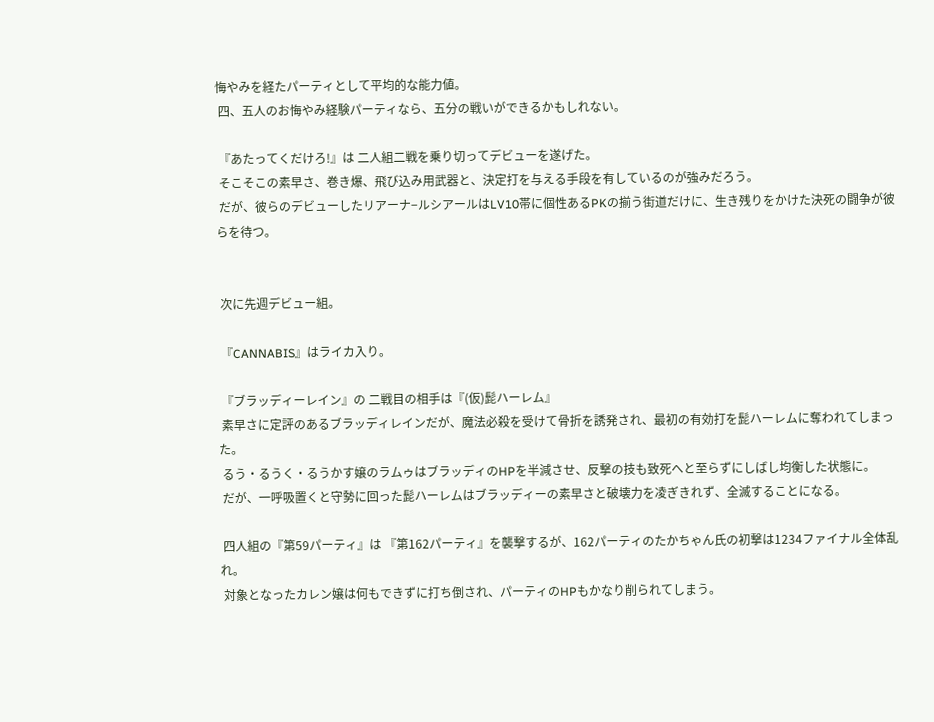悔やみを経たパーティとして平均的な能力値。
 四、五人のお悔やみ経験パーティなら、五分の戦いができるかもしれない。

 『あたってくだけろ!』は 二人組二戦を乗り切ってデビューを遂げた。
 そこそこの素早さ、巻き爆、飛び込み用武器と、決定打を与える手段を有しているのが強みだろう。
 だが、彼らのデビューしたリアーナ−ルシアールはLV10帯に個性あるPKの揃う街道だけに、生き残りをかけた決死の闘争が彼らを待つ。


 次に先週デビュー組。

 『CANNABIS』はライカ入り。

 『ブラッディーレイン』の 二戦目の相手は『(仮)髭ハーレム』
 素早さに定評のあるブラッディレインだが、魔法必殺を受けて骨折を誘発され、最初の有効打を髭ハーレムに奪われてしまった。
 るう・るうく・るうかす嬢のラムゥはブラッディのHPを半減させ、反撃の技も致死へと至らずにしばし均衡した状態に。
 だが、一呼吸置くと守勢に回った髭ハーレムはブラッディーの素早さと破壊力を凌ぎきれず、全滅することになる。

 四人組の『第59パーティ』は 『第162パーティ』を襲撃するが、162パーティのたかちゃん氏の初撃は1234ファイナル全体乱れ。
 対象となったカレン嬢は何もできずに打ち倒され、パーティのHPもかなり削られてしまう。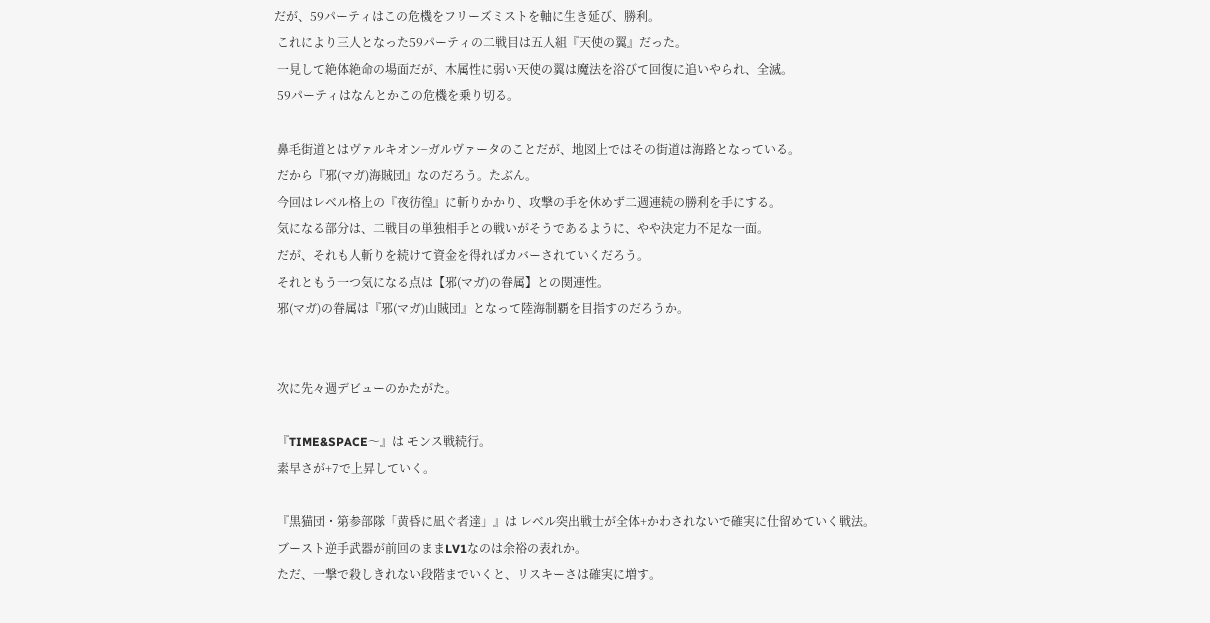だが、59パーティはこの危機をフリーズミストを軸に生き延び、勝利。
 これにより三人となった59パーティの二戦目は五人組『天使の翼』だった。
 一見して絶体絶命の場面だが、木属性に弱い天使の翼は魔法を浴びて回復に追いやられ、全滅。
 59パーティはなんとかこの危機を乗り切る。

 鼻毛街道とはヴァルキオン−ガルヴァータのことだが、地図上ではその街道は海路となっている。
 だから『邪(マガ)海賊団』なのだろう。たぶん。
 今回はレベル格上の『夜彷徨』に斬りかかり、攻撃の手を休めず二週連続の勝利を手にする。
 気になる部分は、二戦目の単独相手との戦いがそうであるように、やや決定力不足な一面。
 だが、それも人斬りを続けて資金を得ればカバーされていくだろう。
 それともう一つ気になる点は【邪(マガ)の眷属】との関連性。
 邪(マガ)の眷属は『邪(マガ)山賊団』となって陸海制覇を目指すのだろうか。


 次に先々週デビューのかたがた。

 『TIME&SPACE〜』は モンス戦続行。
 素早さが+7で上昇していく。

 『黒猫団・第参部隊「黄昏に凪ぐ者達」』は レベル突出戦士が全体+かわされないで確実に仕留めていく戦法。
 ブースト逆手武器が前回のままLV1なのは余裕の表れか。
 ただ、一撃で殺しきれない段階までいくと、リスキーさは確実に増す。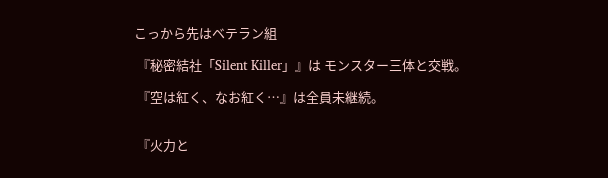こっから先はベテラン組

 『秘密結社「Silent Killer」』は モンスター三体と交戦。

 『空は紅く、なお紅く…』は全員未継続。


 『火力と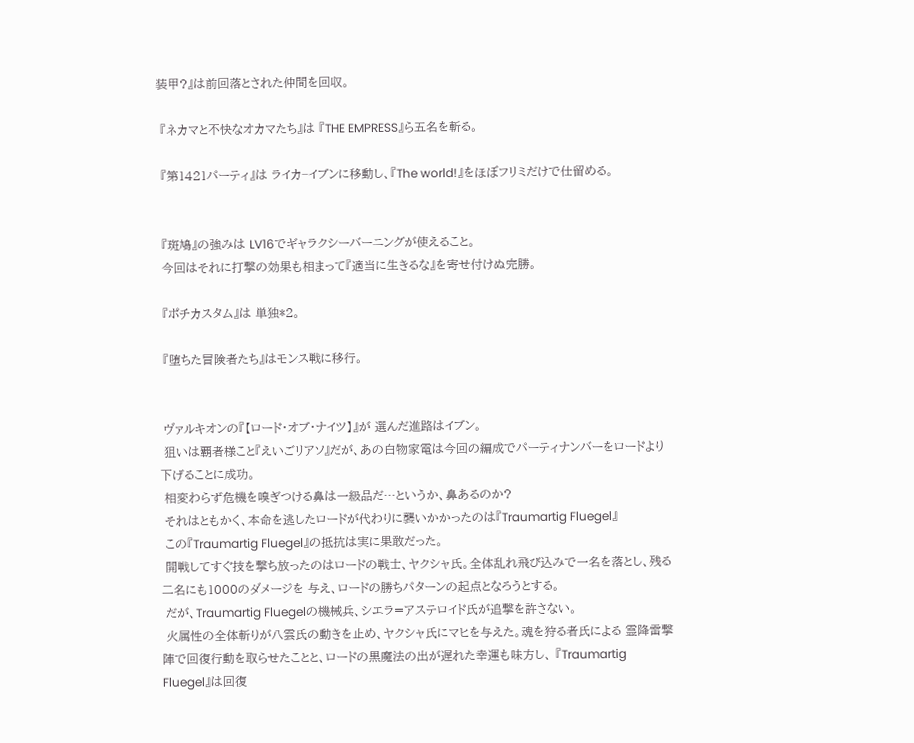装甲?』は前回落とされた仲間を回収。

 『ネカマと不快なオカマたち』は 『THE EMPRESS』ら五名を斬る。

 『第1421パーティ』は ライカ−イブンに移動し、『The world!』をほぼフリミだけで仕留める。


 『斑鳩』の強みは LV16でギャラクシーバーニングが使えること。
 今回はそれに打撃の効果も相まって『適当に生きるな』を寄せ付けぬ完勝。

 『ポチカスタム』は 単独*2。

 『堕ちた冒険者たち』はモンス戦に移行。


 ヴァルキオンの『【ロード・オブ・ナイツ】』が 選んだ進路はイブン。
 狙いは覇者様こと『えいごリアソ』だが、あの白物家電は今回の編成でパーティナンバーをロードより下げることに成功。
 相変わらず危機を嗅ぎつける鼻は一級品だ…というか、鼻あるのか?
 それはともかく、本命を逃したロードが代わりに襲いかかったのは『Traumartig Fluegel』
 この『Traumartig Fluegel』の抵抗は実に果敢だった。
 開戦してすぐ技を撃ち放ったのはロードの戦士、ヤクシャ氏。全体乱れ飛び込みで一名を落とし、残る二名にも1000のダメージを 与え、ロードの勝ちパターンの起点となろうとする。
 だが、Traumartig Fluegelの機械兵、シエラ=アステロイド氏が追撃を許さない。
 火属性の全体斬りが八雲氏の動きを止め、ヤクシャ氏にマヒを与えた。魂を狩る者氏による 霊降雷撃陣で回復行動を取らせたことと、ロードの黒魔法の出が遅れた幸運も味方し、 『Traumartig Fluegel』は回復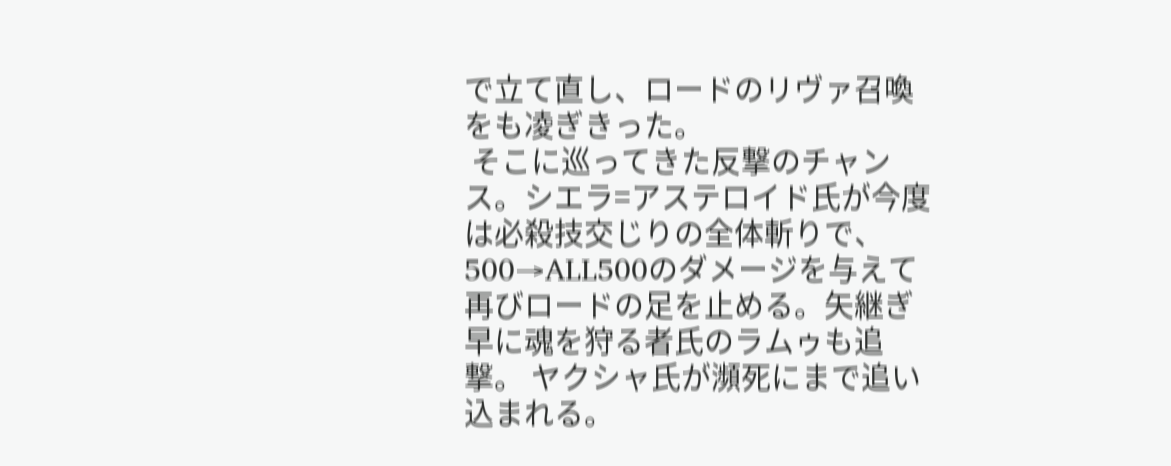で立て直し、ロードのリヴァ召喚をも凌ぎきった。
 そこに巡ってきた反撃のチャンス。シエラ=アステロイド氏が今度は必殺技交じりの全体斬りで、 500→ALL500のダメージを与えて再びロードの足を止める。矢継ぎ早に魂を狩る者氏のラムゥも追撃。 ヤクシャ氏が瀕死にまで追い込まれる。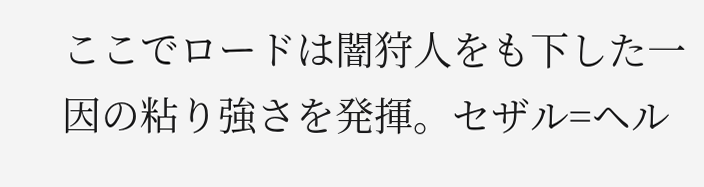ここでロードは闇狩人をも下した一因の粘り強さを発揮。セザル=ヘル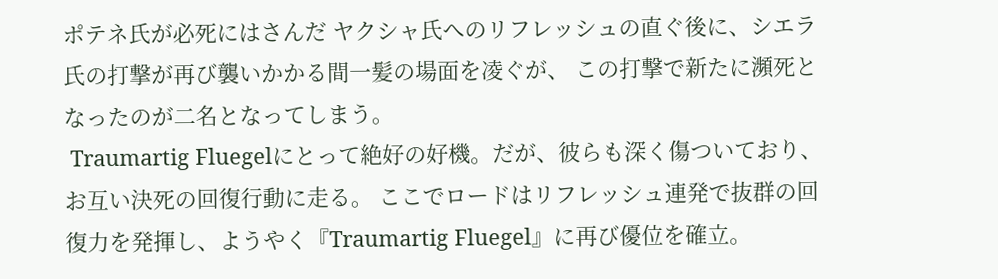ポテネ氏が必死にはさんだ ヤクシャ氏へのリフレッシュの直ぐ後に、シエラ氏の打撃が再び襲いかかる間一髪の場面を凌ぐが、 この打撃で新たに瀕死となったのが二名となってしまう。
 Traumartig Fluegelにとって絶好の好機。だが、彼らも深く傷ついており、お互い決死の回復行動に走る。 ここでロードはリフレッシュ連発で抜群の回復力を発揮し、ようやく『Traumartig Fluegel』に再び優位を確立。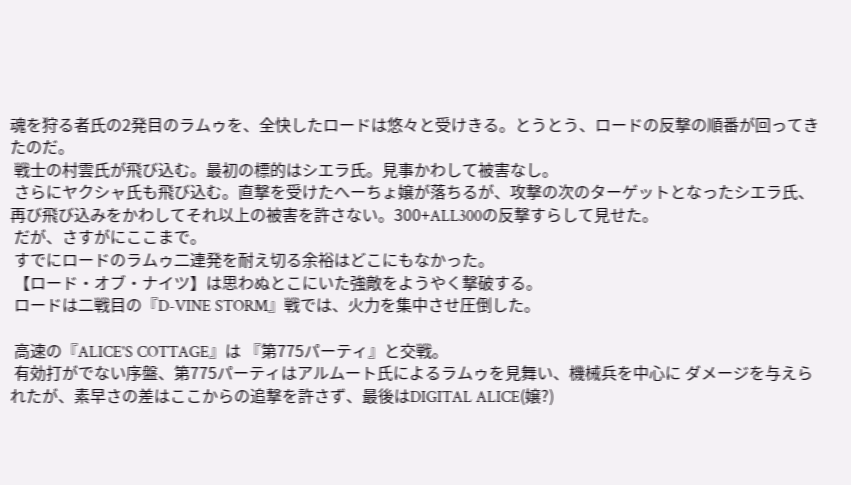魂を狩る者氏の2発目のラムゥを、全快したロードは悠々と受けきる。とうとう、ロードの反撃の順番が回ってきたのだ。
 戦士の村雲氏が飛び込む。最初の標的はシエラ氏。見事かわして被害なし。
 さらにヤクシャ氏も飛び込む。直撃を受けたへーちょ嬢が落ちるが、攻撃の次のターゲットとなったシエラ氏、 再び飛び込みをかわしてそれ以上の被害を許さない。300+ALL300の反撃すらして見せた。
 だが、さすがにここまで。
 すでにロードのラムゥ二連発を耐え切る余裕はどこにもなかった。
 【ロード・オブ・ナイツ】は思わぬとこにいた強敵をようやく撃破する。
 ロードは二戦目の『D-VINE STORM』戦では、火力を集中させ圧倒した。

 高速の『ALICE'S COTTAGE』は 『第775パーティ』と交戦。
 有効打がでない序盤、第775パーティはアルムート氏によるラムゥを見舞い、機械兵を中心に ダメージを与えられたが、素早さの差はここからの追撃を許さず、最後はDIGITAL ALICE(嬢?)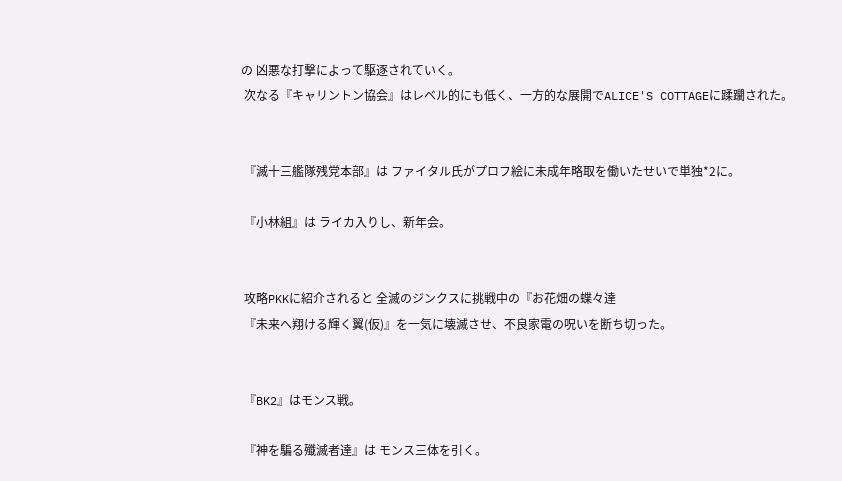の 凶悪な打撃によって駆逐されていく。
 次なる『キャリントン協会』はレベル的にも低く、一方的な展開でALICE'S COTTAGEに蹂躙された。


 『滅十三艦隊残党本部』は ファイタル氏がプロフ絵に未成年略取を働いたせいで単独*2に。

 『小林組』は ライカ入りし、新年会。


 攻略PKKに紹介されると 全滅のジンクスに挑戦中の『お花畑の蝶々達
 『未来へ翔ける輝く翼(仮)』を一気に壊滅させ、不良家電の呪いを断ち切った。


 『BK2』はモンス戦。

 『神を騙る殲滅者達』は モンス三体を引く。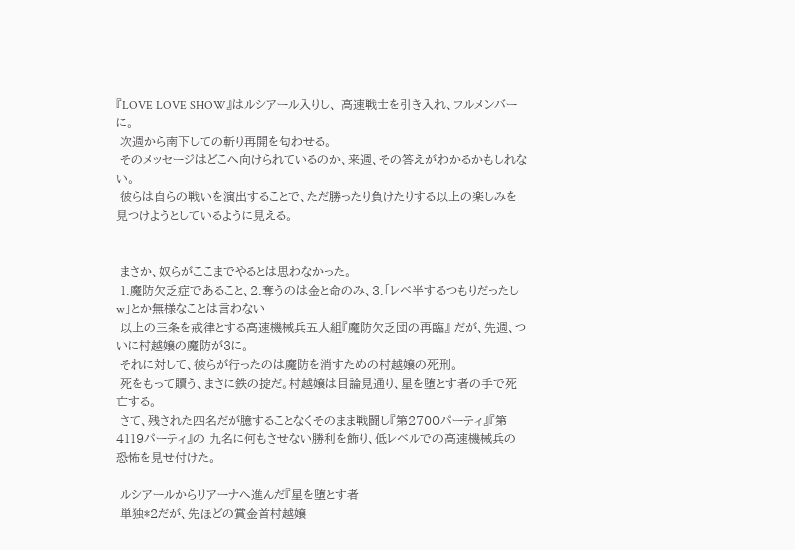『LOVE LOVE SHOW』はルシアール入りし、 高速戦士を引き入れ、フルメンバーに。
 次週から南下しての斬り再開を匂わせる。
 そのメッセージはどこへ向けられているのか、来週、その答えがわかるかもしれない。
 彼らは自らの戦いを演出することで、ただ勝ったり負けたりする以上の楽しみを見つけようとしているように見える。


 まさか、奴らがここまでやるとは思わなかった。
 1.魔防欠乏症であること、2.奪うのは金と命のみ、3.「レベ半するつもりだったしw」とか無様なことは言わない
 以上の三条を戒律とする高速機械兵五人組『魔防欠乏団の再臨』 だが、先週、ついに村越嬢の魔防が3に。
 それに対して、彼らが行ったのは魔防を消すための村越嬢の死刑。
 死をもって贖う、まさに鉄の掟だ。村越嬢は目論見通り、星を堕とす者の手で死亡する。
 さて、残された四名だが臆することなくそのまま戦闘し『第2700パーティ』『第4119パーティ』の 九名に何もさせない勝利を飾り、低レベルでの高速機械兵の恐怖を見せ付けた。

 ルシアールからリアーナへ進んだ『星を堕とす者
 単独*2だが、先ほどの賞金首村越嬢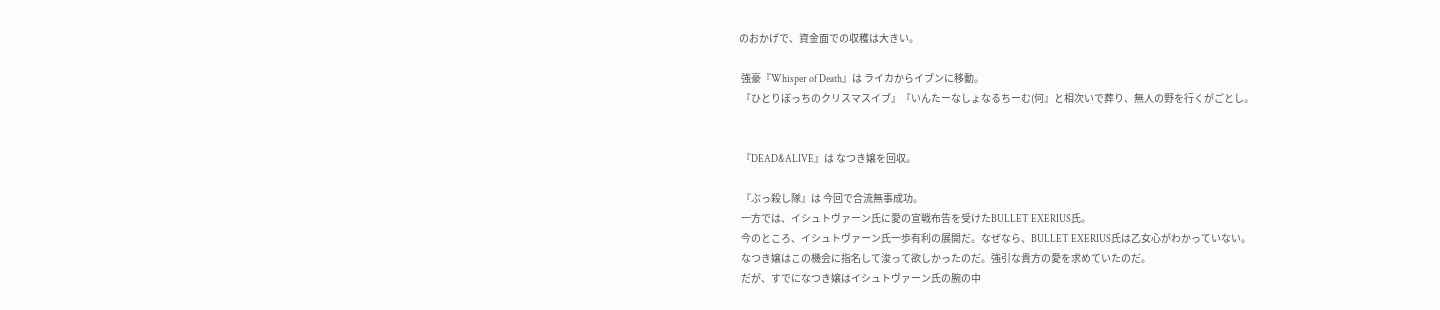のおかげで、資金面での収穫は大きい。

 強豪『Whisper of Death』は ライカからイブンに移動。
 『ひとりぼっちのクリスマスイブ』『いんたーなしょなるちーむ(何』と相次いで葬り、無人の野を行くがごとし。


 『DEAD&ALIVE』は なつき嬢を回収。

 『ぶっ殺し隊』は 今回で合流無事成功。
 一方では、イシュトヴァーン氏に愛の宣戦布告を受けたBULLET EXERIUS氏。
 今のところ、イシュトヴァーン氏一歩有利の展開だ。なぜなら、BULLET EXERIUS氏は乙女心がわかっていない。
 なつき嬢はこの機会に指名して浚って欲しかったのだ。強引な貴方の愛を求めていたのだ。
 だが、すでになつき嬢はイシュトヴァーン氏の腕の中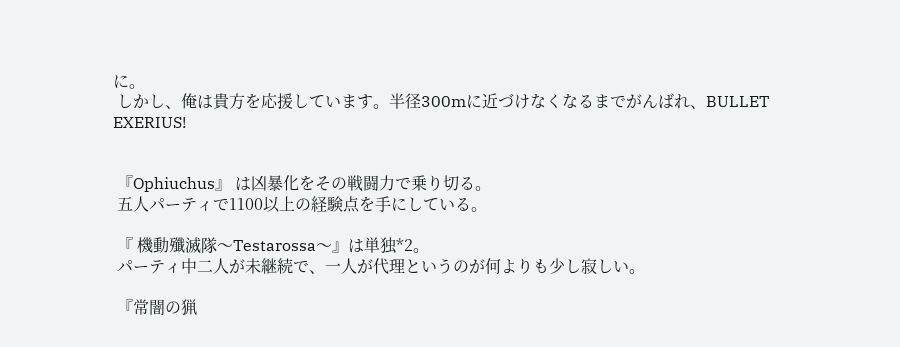に。
 しかし、俺は貴方を応援しています。半径300mに近づけなくなるまでがんばれ、BULLET EXERIUS!


 『Ophiuchus』 は凶暴化をその戦闘力で乗り切る。
 五人パーティで1100以上の経験点を手にしている。

 『 機動殲滅隊〜Testarossa〜』は単独*2。
 パーティ中二人が未継続で、一人が代理というのが何よりも少し寂しい。

 『常闇の猟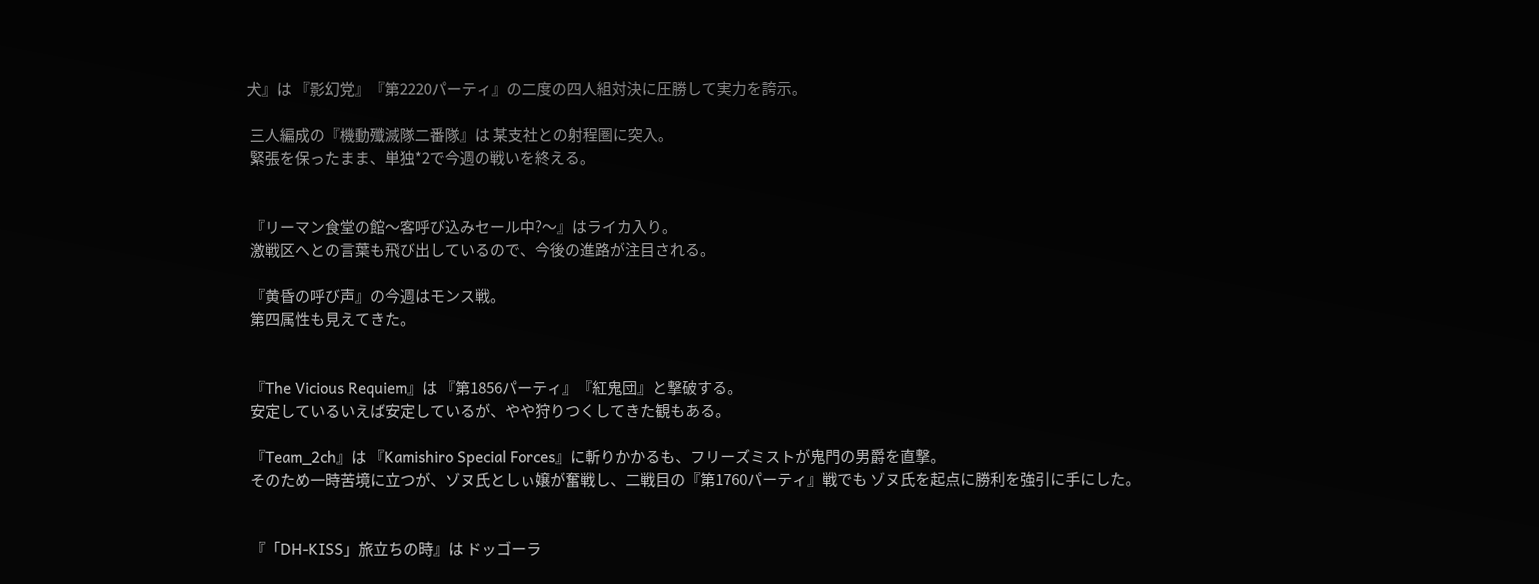犬』は 『影幻党』『第2220パーティ』の二度の四人組対決に圧勝して実力を誇示。

 三人編成の『機動殲滅隊二番隊』は 某支社との射程圏に突入。
 緊張を保ったまま、単独*2で今週の戦いを終える。


 『リーマン食堂の館〜客呼び込みセール中?〜』はライカ入り。
 激戦区へとの言葉も飛び出しているので、今後の進路が注目される。

 『黄昏の呼び声』の今週はモンス戦。
 第四属性も見えてきた。


 『The Vicious Requiem』は 『第1856パーティ』『紅鬼団』と撃破する。
 安定しているいえば安定しているが、やや狩りつくしてきた観もある。

 『Team_2ch』は 『Kamishiro Special Forces』に斬りかかるも、フリーズミストが鬼門の男爵を直撃。
 そのため一時苦境に立つが、ゾヌ氏としぃ嬢が奮戦し、二戦目の『第1760パーティ』戦でも ゾヌ氏を起点に勝利を強引に手にした。


 『「DH-KISS」旅立ちの時』は ドッゴーラ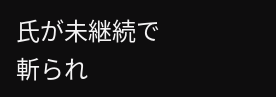氏が未継続で斬られ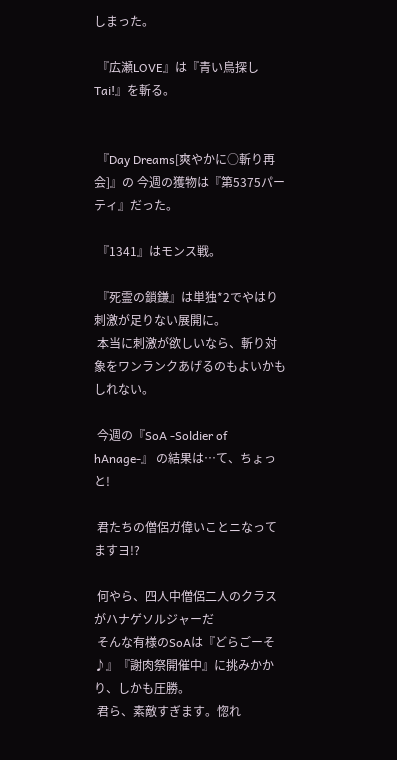しまった。

 『広瀬LOVE』は『青い鳥探しTai!』を斬る。


 『Day Dreams[爽やかに○斬り再会]』の 今週の獲物は『第5375パーティ』だった。

 『1341』はモンス戦。

 『死霊の鎖鎌』は単独*2でやはり 刺激が足りない展開に。
 本当に刺激が欲しいなら、斬り対象をワンランクあげるのもよいかもしれない。

 今週の『SoA -Soldier of hAnage-』 の結果は…て、ちょっと!

 君たちの僧侶ガ偉いことニなってますヨ!?

 何やら、四人中僧侶二人のクラスがハナゲソルジャーだ
 そんな有様のSoAは『どらごーそ♪』『謝肉祭開催中』に挑みかかり、しかも圧勝。
 君ら、素敵すぎます。惚れ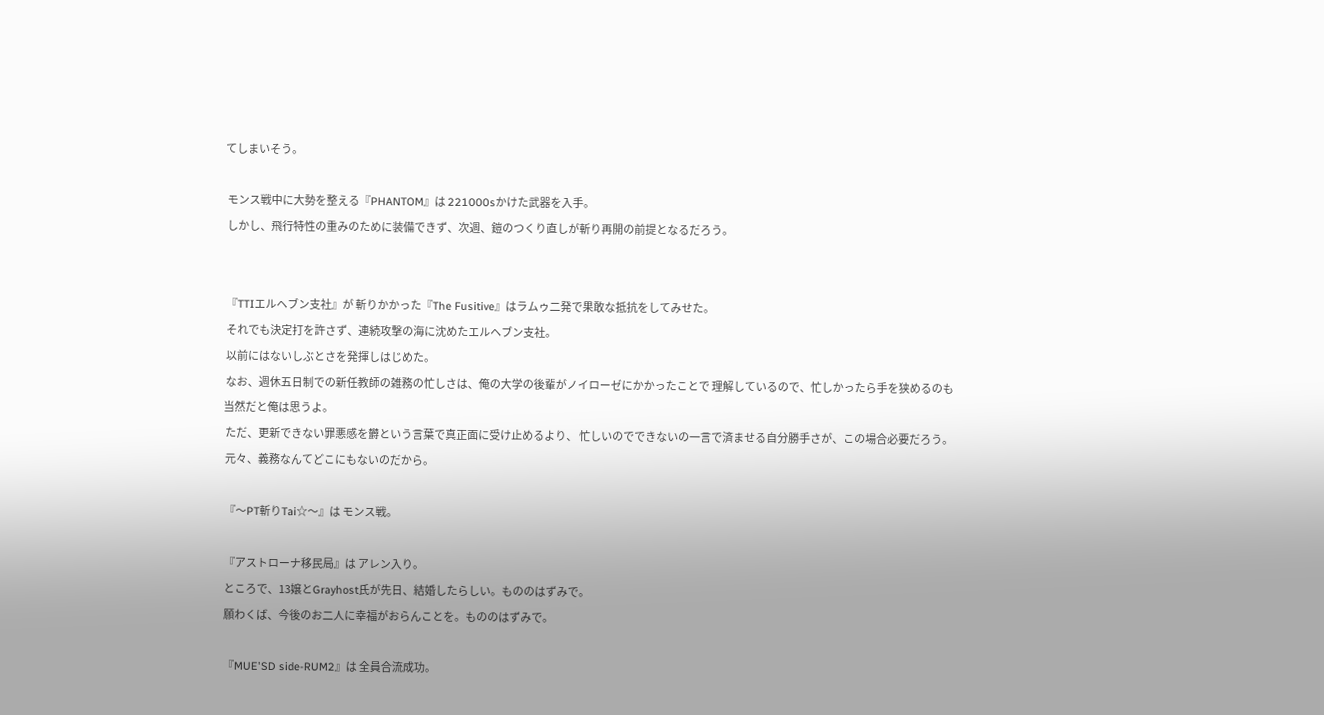てしまいそう。

 モンス戦中に大勢を整える『PHANTOM』は 221000sかけた武器を入手。
 しかし、飛行特性の重みのために装備できず、次週、鎧のつくり直しが斬り再開の前提となるだろう。


 『TTIエルヘブン支社』が 斬りかかった『The Fusitive』はラムゥ二発で果敢な抵抗をしてみせた。
 それでも決定打を許さず、連続攻撃の海に沈めたエルヘブン支社。
 以前にはないしぶとさを発揮しはじめた。
 なお、週休五日制での新任教師の雑務の忙しさは、俺の大学の後輩がノイローゼにかかったことで 理解しているので、忙しかったら手を狭めるのも当然だと俺は思うよ。
 ただ、更新できない罪悪感を欝という言葉で真正面に受け止めるより、 忙しいのでできないの一言で済ませる自分勝手さが、この場合必要だろう。
 元々、義務なんてどこにもないのだから。

 『〜PT斬りTai☆〜』は モンス戦。

 『アストローナ移民局』は アレン入り。
 ところで、13嬢とGrayhost氏が先日、結婚したらしい。もののはずみで。
 願わくば、今後のお二人に幸福がおらんことを。もののはずみで。

 『MUE'SD side-RUM2』は 全員合流成功。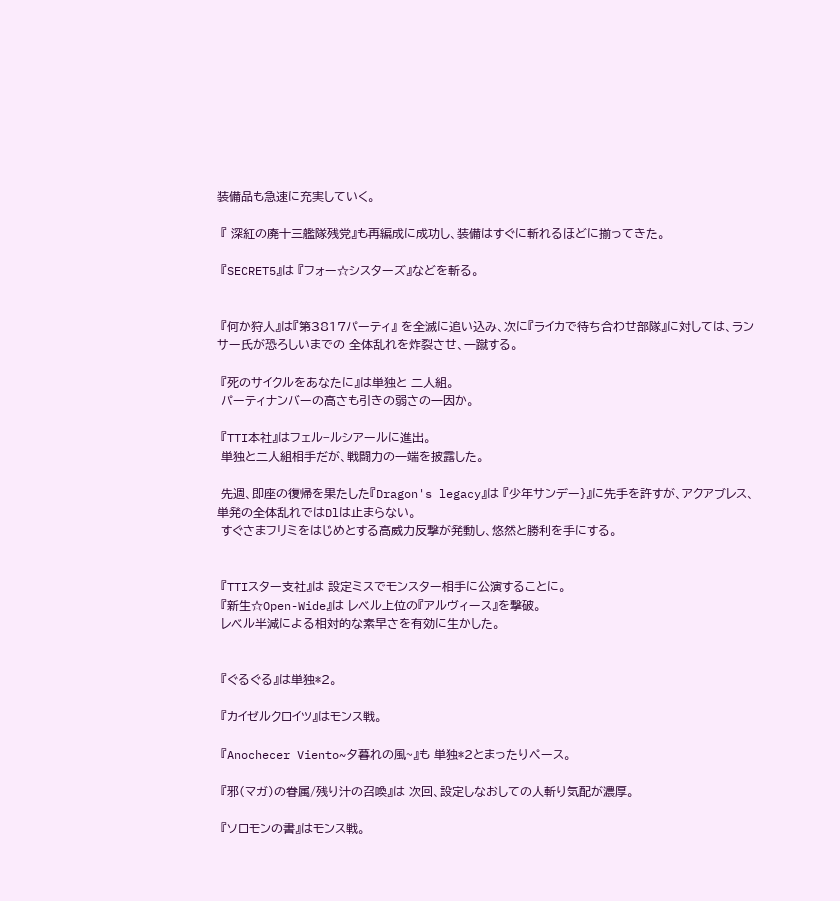装備品も急速に充実していく。

 『 深紅の廃十三艦隊残党』も再編成に成功し、装備はすぐに斬れるほどに揃ってきた。

 『SECRET5』は 『フォー☆シスターズ』などを斬る。


 『何か狩人』は『第3817パーティ』 を全滅に追い込み、次に『ライカで待ち合わせ部隊』に対しては、ランサー氏が恐ろしいまでの 全体乱れを炸裂させ、一蹴する。

 『死のサイクルをあなたに』は単独と 二人組。
 パーティナンバーの高さも引きの弱さの一因か。

 『TTI本社』はフェル−ルシアールに進出。
 単独と二人組相手だが、戦闘力の一端を披露した。

 先週、即座の復帰を果たした『Dragon's legacy』は 『少年サンデー}』に先手を許すが、アクアブレス、単発の全体乱れではDlは止まらない。
 すぐさまフリミをはじめとする高威力反撃が発動し、悠然と勝利を手にする。


 『TTIスター支社』は 設定ミスでモンスター相手に公演することに。
 『新生☆Open-Wide』は レベル上位の『アルヴィース』を撃破。
 レベル半減による相対的な素早さを有効に生かした。


 『ぐるぐる』は単独*2。

 『カイゼルクロイツ』はモンス戦。

 『Anochecer Viento~夕暮れの風~』も 単独*2とまったりペース。

 『邪(マガ)の眷属/残り汁の召喚』は 次回、設定しなおしての人斬り気配が濃厚。

 『ソロモンの書』はモンス戦。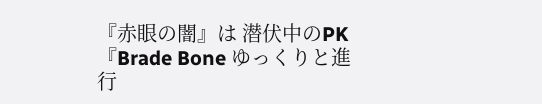『赤眼の闇』は 潜伏中のPK『Brade Bone ゆっくりと進行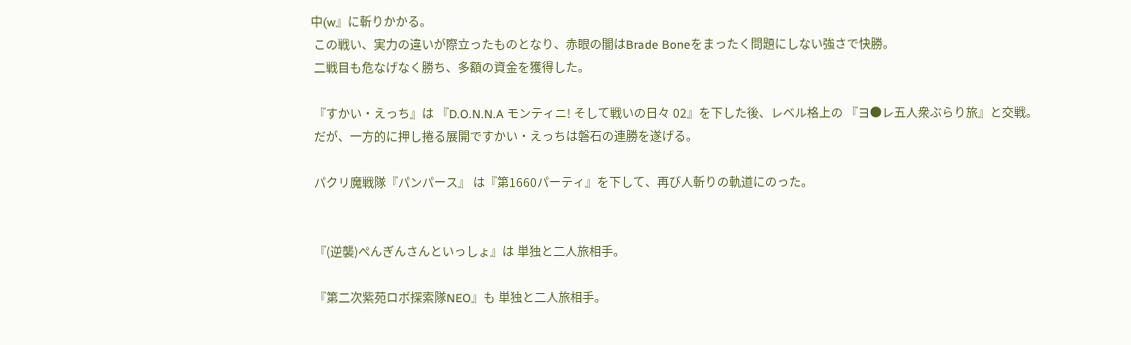中(w』に斬りかかる。
 この戦い、実力の違いが際立ったものとなり、赤眼の闇はBrade Boneをまったく問題にしない強さで快勝。
 二戦目も危なげなく勝ち、多額の資金を獲得した。

 『すかい・えっち』は 『D.O.N.N.A モンティニ! そして戦いの日々 02』を下した後、レベル格上の 『ヨ●レ五人衆ぶらり旅』と交戦。
 だが、一方的に押し捲る展開ですかい・えっちは磐石の連勝を遂げる。

 パクリ魔戦隊『パンパース』 は『第1660パーティ』を下して、再び人斬りの軌道にのった。


 『(逆襲)ぺんぎんさんといっしょ』は 単独と二人旅相手。

 『第二次紫苑ロボ探索隊NEO』も 単独と二人旅相手。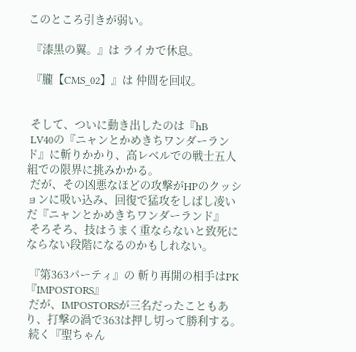このところ引きが弱い。

 『漆黒の翼。』は ライカで休息。

 『朧【CMS_02】』は 仲間を回収。


 そして、ついに動き出したのは『hB
 LV40の『ニャンとかめきちワンダーランド』に斬りかかり、高レベルでの戦士五人組での限界に挑みかかる。
 だが、その凶悪なほどの攻撃がHPのクッションに吸い込み、回復で猛攻をしばし凌いだ『ニャンとかめきちワンダーランド』
 そろそろ、技はうまく重ならないと致死にならない段階になるのかもしれない。

 『第363パーティ』の 斬り再開の相手はPK『IMPOSTORS』
 だが、IMPOSTORSが三名だったこともあり、打撃の渦で363は押し切って勝利する。
 続く『聖ちゃん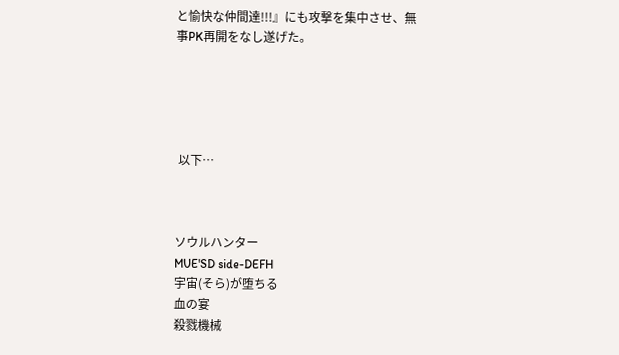と愉快な仲間達!!!』にも攻撃を集中させ、無事PK再開をなし遂げた。





 以下…



ソウルハンター
MUE'SD side-DEFH
宇宙(そら)が堕ちる
血の宴
殺戮機械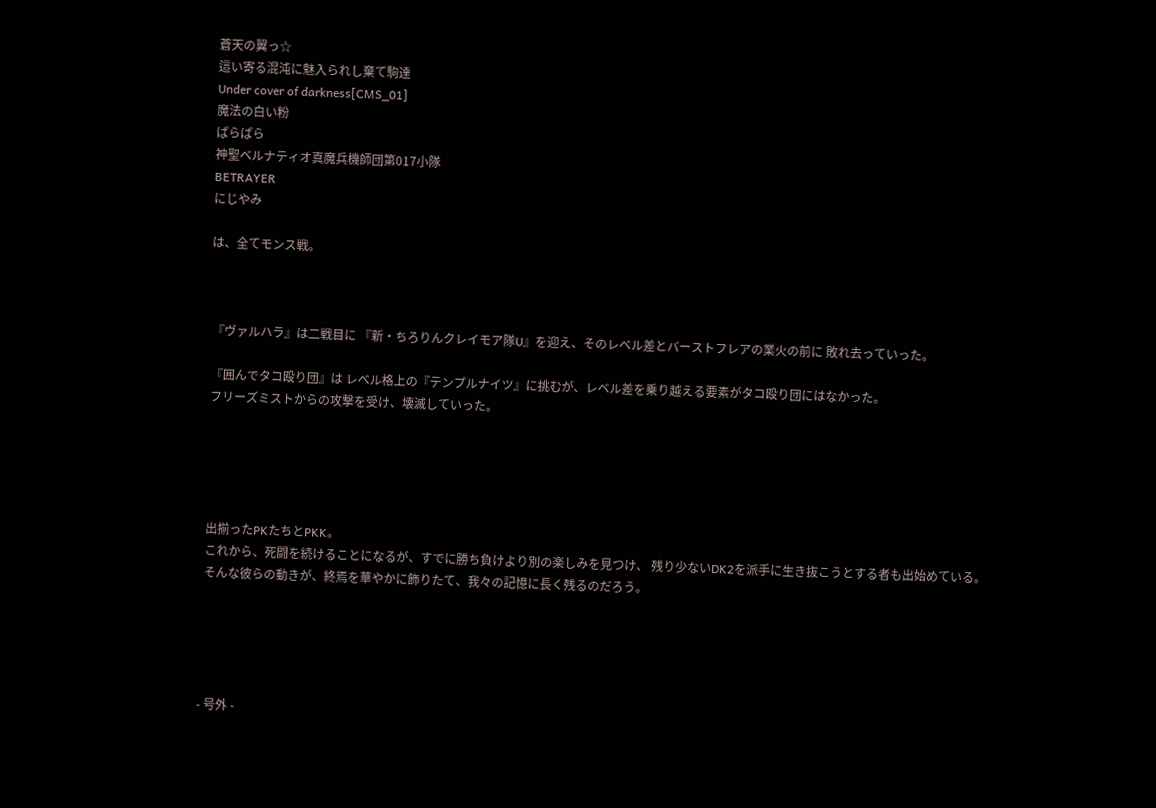蒼天の翼っ☆
這い寄る混沌に魅入られし棄て駒達
Under cover of darkness[CMS_01]
魔法の白い粉
ぱらぱら
神聖ベルナティオ真魔兵機師団第017小隊
BETRAYER
にじやみ

は、全てモンス戦。



 『ヴァルハラ』は二戦目に 『新・ちろりんクレイモア隊U』を迎え、そのレベル差とバーストフレアの業火の前に 敗れ去っていった。

 『囲んでタコ殴り団』は レベル格上の『テンプルナイツ』に挑むが、レベル差を乗り越える要素がタコ殴り団にはなかった。
 フリーズミストからの攻撃を受け、壊滅していった。





 出揃ったPKたちとPKK。
 これから、死闘を続けることになるが、すでに勝ち負けより別の楽しみを見つけ、 残り少ないDK2を派手に生き抜こうとする者も出始めている。
 そんな彼らの動きが、終焉を華やかに飾りたて、我々の記憶に長く残るのだろう。





- 号外 -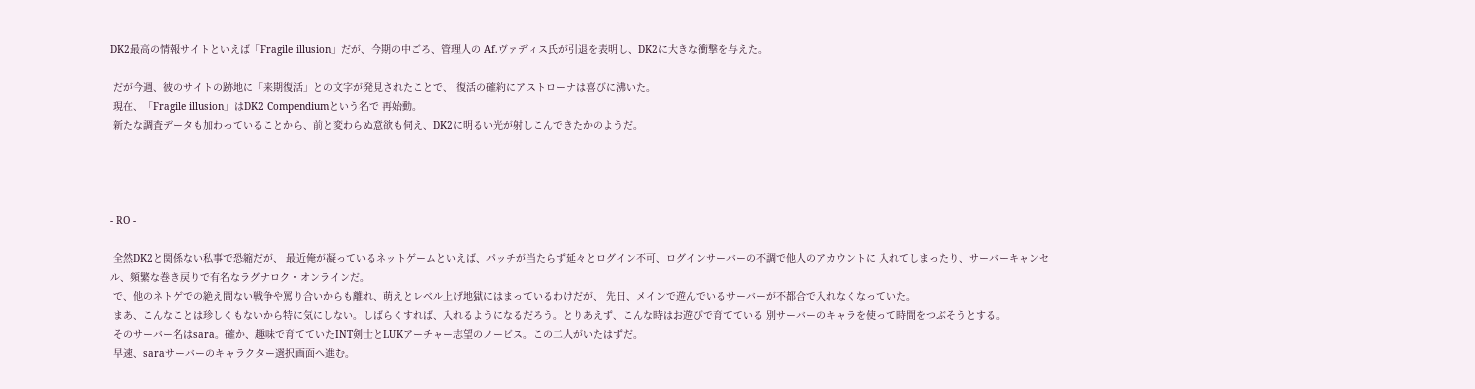DK2最高の情報サイトといえば「Fragile illusion」だが、今期の中ごろ、管理人の Af.ヴァディス氏が引退を表明し、DK2に大きな衝撃を与えた。

 だが今週、彼のサイトの跡地に「来期復活」との文字が発見されたことで、 復活の確約にアストローナは喜びに沸いた。
 現在、「Fragile illusion」はDK2 Compendiumという名で 再始動。
 新たな調査データも加わっていることから、前と変わらぬ意欲も伺え、DK2に明るい光が射しこんできたかのようだ。




- RO -

 全然DK2と関係ない私事で恐縮だが、 最近俺が凝っているネットゲームといえば、パッチが当たらず延々とログイン不可、ログインサーバーの不調で他人のアカウントに 入れてしまったり、サーバーキャンセル、頻繁な巻き戻りで有名なラグナロク・オンラインだ。
 で、他のネトゲでの絶え間ない戦争や罵り合いからも離れ、萌えとレベル上げ地獄にはまっているわけだが、 先日、メインで遊んでいるサーバーが不都合で入れなくなっていた。
 まあ、こんなことは珍しくもないから特に気にしない。しばらくすれば、入れるようになるだろう。とりあえず、こんな時はお遊びで育てている 別サーバーのキャラを使って時間をつぶそうとする。
 そのサーバー名はsara。確か、趣味で育てていたINT剣士とLUKアーチャー志望のノービス。この二人がいたはずだ。
 早速、saraサーバーのキャラクター選択画面へ進む。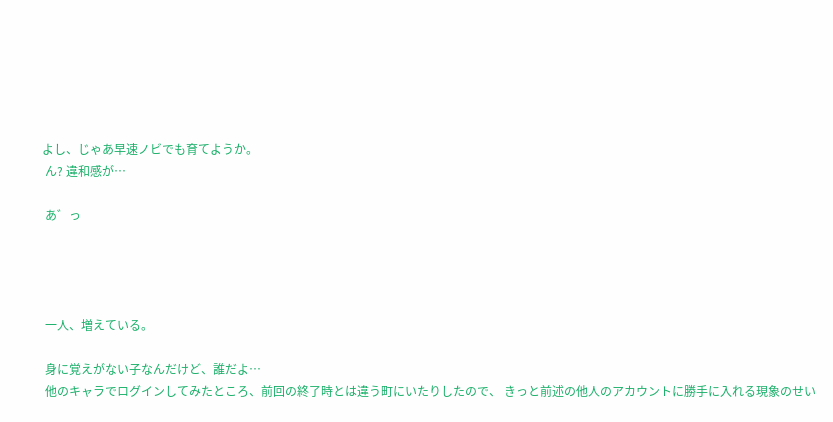よし、じゃあ早速ノビでも育てようか。
 ん? 違和感が…

 あ゛っ




 一人、増えている。

 身に覚えがない子なんだけど、誰だよ…
 他のキャラでログインしてみたところ、前回の終了時とは違う町にいたりしたので、 きっと前述の他人のアカウントに勝手に入れる現象のせい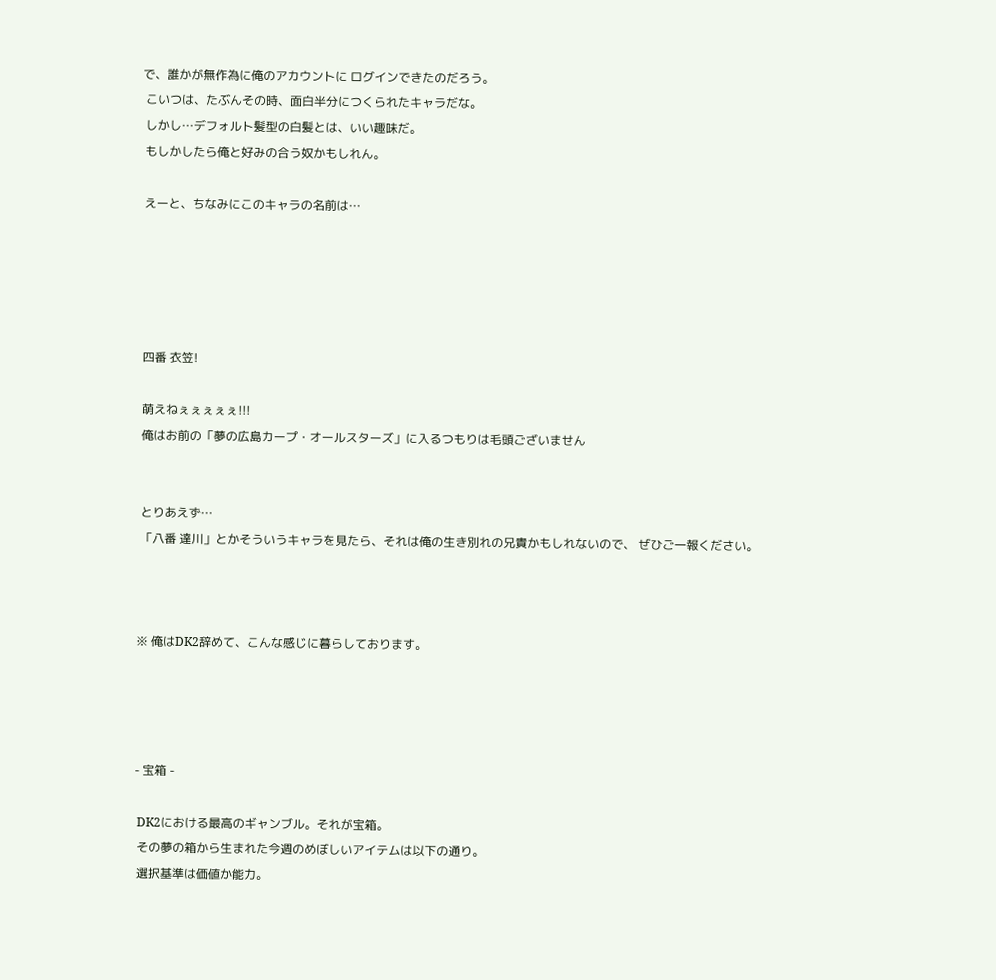で、誰かが無作為に俺のアカウントに ログインできたのだろう。
 こいつは、たぶんその時、面白半分につくられたキャラだな。
 しかし…デフォルト髪型の白髪とは、いい趣味だ。
 もしかしたら俺と好みの合う奴かもしれん。

 えーと、ちなみにこのキャラの名前は…





 四番 衣笠!

 萌えねぇぇぇぇぇ!!!
 俺はお前の「夢の広島カープ・オールスターズ」に入るつもりは毛頭ございません


 とりあえず…
 「八番 達川」とかそういうキャラを見たら、それは俺の生き別れの兄貴かもしれないので、 ぜひご一報ください。



※ 俺はDK2辞めて、こんな感じに暮らしております。




- 宝箱 -

 DK2における最高のギャンブル。それが宝箱。
 その夢の箱から生まれた今週のめぼしいアイテムは以下の通り。
 選択基準は価値か能力。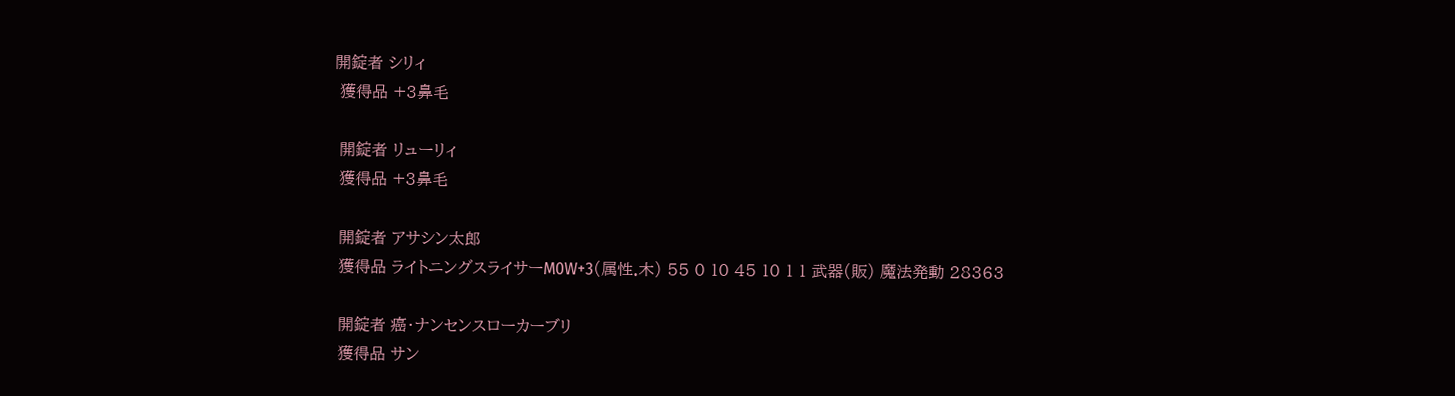開錠者 シリィ
 獲得品 +3鼻毛

 開錠者 リューリィ
 獲得品 +3鼻毛

 開錠者 アサシン太郎
 獲得品 ライトニングスライサーM0W+3(属性.木) 55 0 10 45 10 1 1 武器(販) 魔法発動 28363

 開錠者 癌・ナンセンスローカーブリ
 獲得品 サン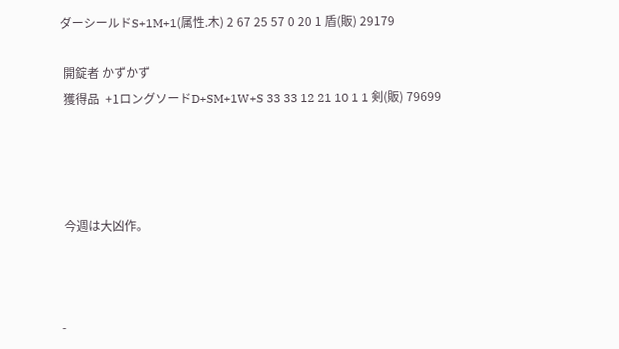ダーシールドS+1M+1(属性.木) 2 67 25 57 0 20 1 盾(販) 29179

 開錠者 かずかず
 獲得品  +1ロングソードD+SM+1W+S 33 33 12 21 10 1 1 剣(販) 79699




 今週は大凶作。



-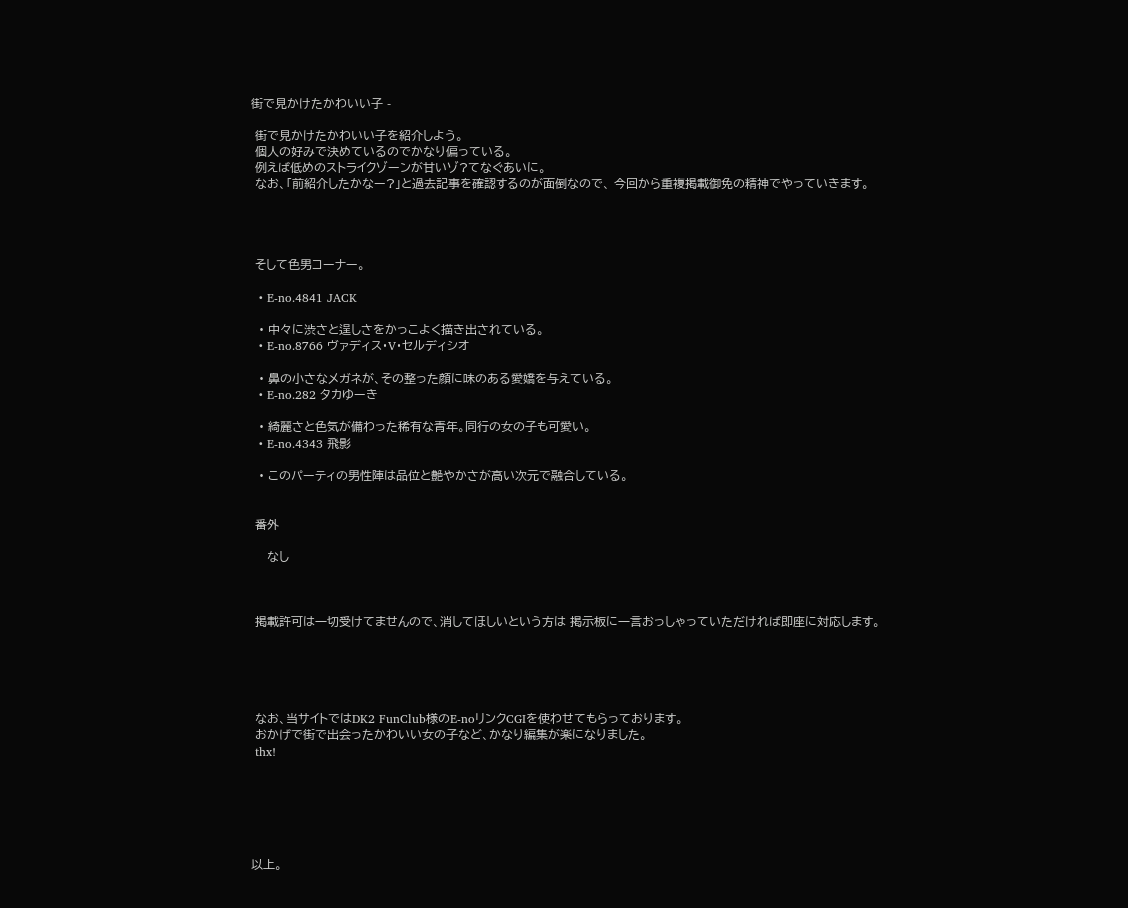街で見かけたかわいい子 -

 街で見かけたかわいい子を紹介しよう。
 個人の好みで決めているのでかなり偏っている。
 例えば低めのストライクゾーンが甘いゾ?てなぐあいに。
 なお、「前紹介したかなー?」と過去記事を確認するのが面倒なので、 今回から重複掲載御免の精神でやっていきます。




 そして色男コーナー。

  • E-no.4841 JACK

  • 中々に渋さと逞しさをかっこよく描き出されている。
  • E-no.8766 ヴァディス・V・セルディシオ

  • 鼻の小さなメガネが、その整った顔に味のある愛嬌を与えている。
  • E-no.282 タカゆーき

  • 綺麗さと色気が備わった稀有な青年。同行の女の子も可愛い。
  • E-no.4343 飛影

  • このパーティの男性陣は品位と艶やかさが高い次元で融合している。


 番外

    なし



 掲載許可は一切受けてませんので、消してほしいという方は 掲示板に一言おっしゃっていただければ即座に対応します。





 なお、当サイトではDK2 FunClub様のE-noリンクCGIを使わせてもらっております。
 おかげで街で出会ったかわいい女の子など、かなり編集が楽になりました。
 thx!






以上。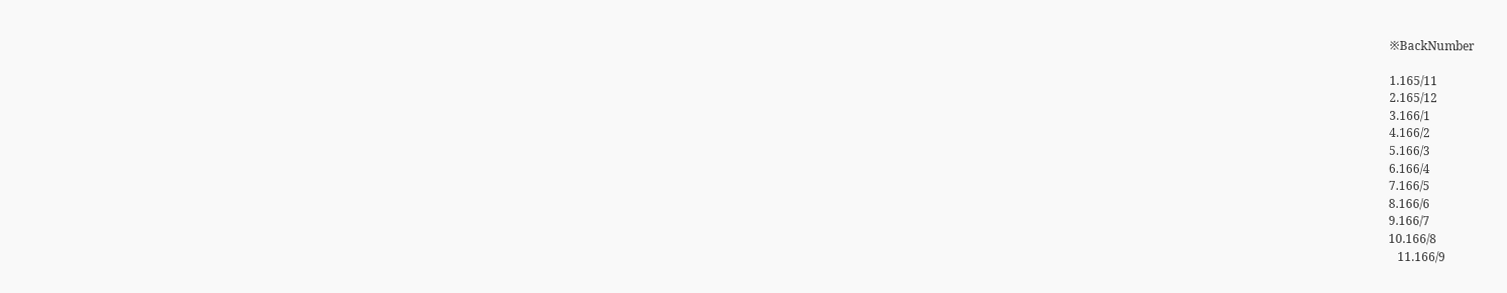※BackNumber

1.165/11
2.165/12
3.166/1
4.166/2
5.166/3
6.166/4
7.166/5
8.166/6
9.166/7
10.166/8
   11.166/9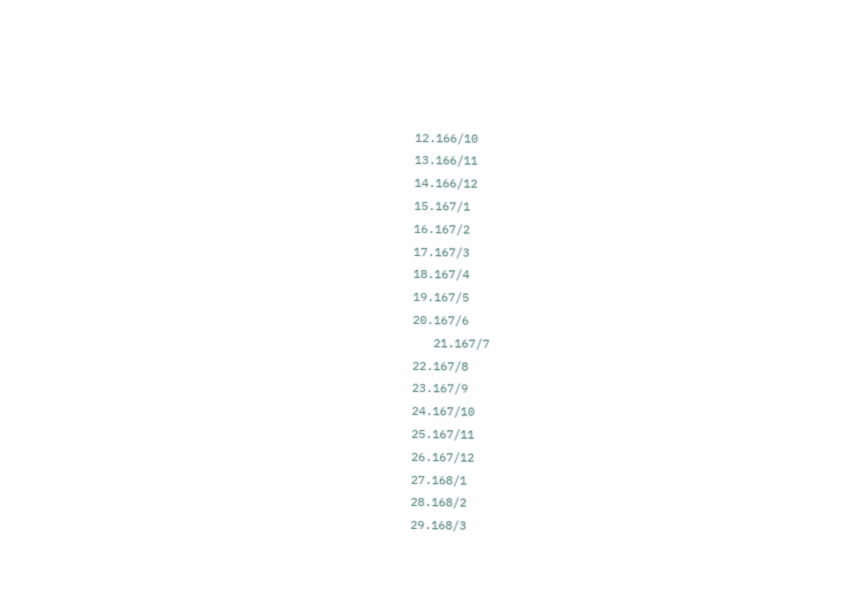12.166/10
13.166/11
14.166/12
15.167/1
16.167/2
17.167/3
18.167/4
19.167/5
20.167/6
   21.167/7
22.167/8
23.167/9
24.167/10
25.167/11
26.167/12
27.168/1
28.168/2
29.168/3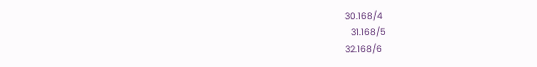30.168/4
   31.168/5
32.168/6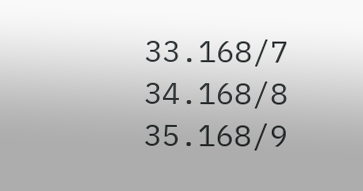33.168/7
34.168/8
35.168/9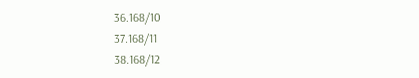36.168/10
37.168/11
38.168/12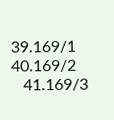39.169/1
40.169/2
   41.169/3